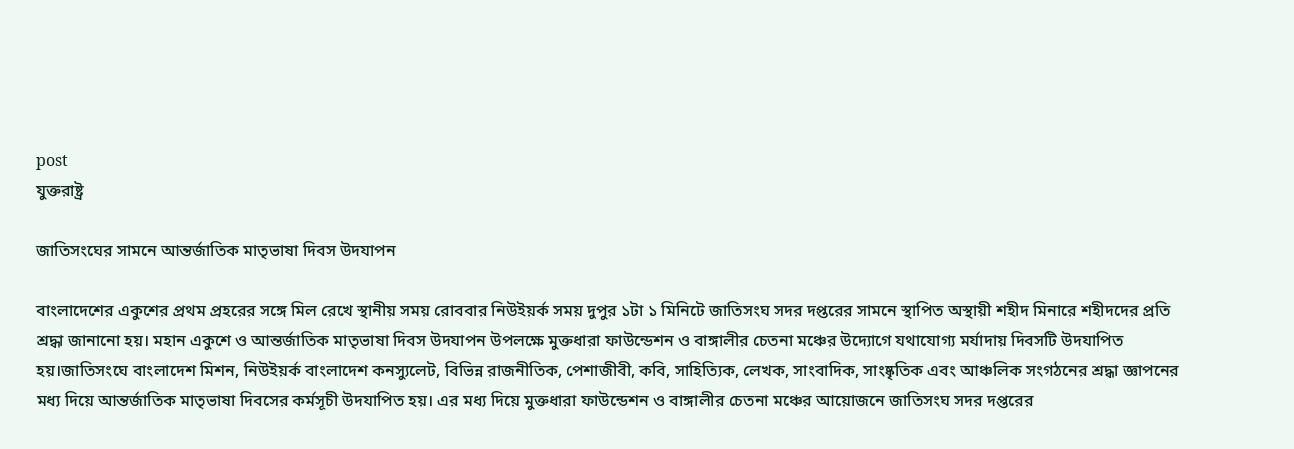post
যুক্তরাষ্ট্র

জাতিসংঘের সামনে আন্তর্জাতিক মাতৃভাষা দিবস উদযাপন

বাংলাদেশের একুশের প্রথম প্রহরের সঙ্গে মিল রেখে স্থানীয় সময় রোববার নিউইয়র্ক সময় দুপুর ১টা ১ মিনিটে জাতিসংঘ সদর দপ্তরের সামনে স্থাপিত অস্থায়ী শহীদ মিনারে শহীদদের প্রতি শ্রদ্ধা জানানো হয়। মহান একুশে ও আন্তর্জাতিক মাতৃভাষা দিবস উদযাপন উপলক্ষে মুক্তধারা ফাউন্ডেশন ও বাঙ্গালীর চেতনা মঞ্চের উদ্যোগে যথাযোগ্য মর্যাদায় দিবসটি উদযাপিত হয়।জাতিসংঘে বাংলাদেশ মিশন, নিউইয়র্ক বাংলাদেশ কনস্যুলেট, বিভিন্ন রাজনীতিক, পেশাজীবী, কবি, সাহিত্যিক, লেখক, সাংবাদিক, সাংষ্কৃতিক এবং আঞ্চলিক সংগঠনের শ্রদ্ধা জ্ঞাপনের মধ্য দিয়ে আন্তর্জাতিক মাতৃভাষা দিবসের কর্মসূচী উদযাপিত হয়। এর মধ্য দিয়ে মুক্তধারা ফাউন্ডেশন ও বাঙ্গালীর চেতনা মঞ্চের আয়োজনে জাতিসংঘ সদর দপ্তরের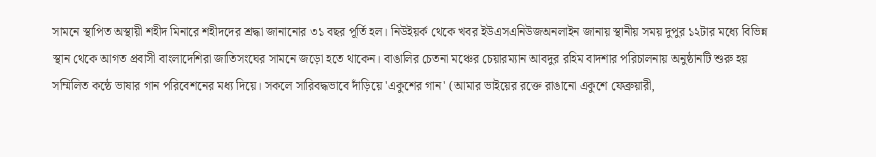সামনে স্থাপিত অস্থায়ী শহীদ মিনারে শহীদদের শ্রদ্ধা জানানোর ৩১ বছর পূর্তি হল। নিউইয়র্ক থেকে খবর ইউএসএনিউজঅনলাইন জানায় স্থানীয় সময় দুপুর ১২টার মধ্যে বিভিন্ন স্থান থেকে আগত প্রবাসী বাংলাদেশিরা জাতিসংঘের সামনে জড়ো হতে থাকেন। বাঙালির চেতনা মঞ্চের চেয়ারম্যান আবদুর রহিম বাদশার পরিচালনায় অনুষ্ঠানটি শুরু হয় সম্মিলিত কন্ঠে ভাষার গান পরিবেশনের মধ্য দিয়ে। সকলে সারিবদ্ধভাবে দাঁড়িয়ে 'একুশের গান' (আমার ভাইয়ের রক্তে রাঙানো একুশে ফেব্রুয়ারী,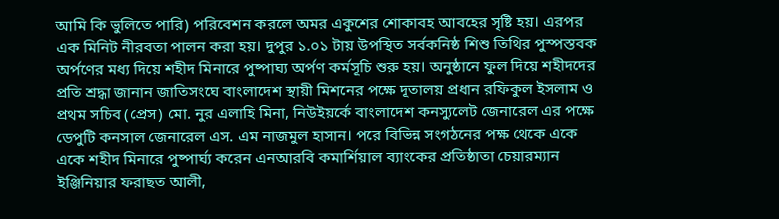আমি কি ভুলিতে পারি) পরিবেশন করলে অমর একুশের শোকাবহ আবহের সৃষ্টি হয়। এরপর এক মিনিট নীরবতা পালন করা হয়। দুপুর ১.০১ টায় উপস্থিত সর্বকনিষ্ঠ শিশু তিথির পুস্পস্তবক অর্পণের মধ্য দিয়ে শহীদ মিনারে পুষ্পাঘ্য অর্পণ কর্মসূচি শুরু হয়। অনুষ্ঠানে ফুল দিয়ে শহীদদের প্রতি শ্রদ্ধা জানান জাতিসংঘে বাংলাদেশ স্থায়ী মিশনের পক্ষে দূতালয় প্রধান রফিকুল ইসলাম ও প্রথম সচিব (প্রেস) মো. নুর এলাহি মিনা, নিউইয়র্কে বাংলাদেশ কনস্যুলেট জেনারেল এর পক্ষে ডেপুটি কনসাল জেনারেল এস. এম নাজমুল হাসান। পরে বিভিন্ন সংগঠনের পক্ষ থেকে একে একে শহীদ মিনারে পুষ্পার্ঘ্য করেন এনআরবি কমার্শিয়াল ব্যাংকের প্রতিষ্ঠাতা চেয়ারম্যান ইঞ্জিনিয়ার ফরাছত আলী,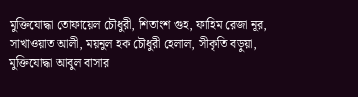মুক্তিযোদ্ধা তোফায়েল চৌধুরী, শিতাংশ গুহ, ফাহিম রেজা নূর, সাখাওয়াত আলী, ময়নুল হক চৌধুরী হেলাল, সীকৃতি বড়ুয়া, মুক্তিযোদ্ধা আবুল বাসার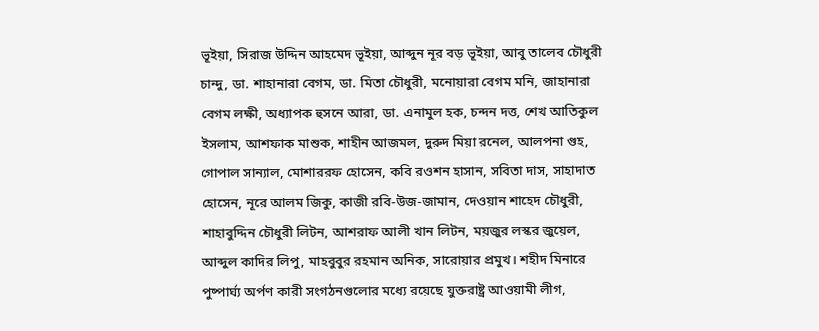ভূইয়া, সিরাজ উদ্দিন আহমেদ ভূইয়া, আব্দুন নূর বড় ভূইয়া, আবু তালেব চৌধুরী চান্দু, ডা. শাহানারা বেগম, ডা. মিতা চৌধুরী, মনোয়ারা বেগম মনি, জাহানারা বেগম লক্ষী, অধ্যাপক হুসনে আরা, ডা. এনামুল হক, চন্দন দত্ত, শেখ আতিকুল ইসলাম, আশফাক মাশুক, শাহীন আজমল, দুরুদ মিয়া রনেল, আলপনা গুহ, গোপাল সান্যাল, মোশাররফ হোসেন, কবি রওশন হাসান, সবিতা দাস, সাহাদাত হোসেন, নূরে আলম জিকু, কাজী রবি-উজ-জামান, দেওয়ান শাহেদ চৌধুরী, শাহাবুদ্দিন চৌধুরী লিটন, আশরাফ আলী খান লিটন, ময়জুর লস্কর জুয়েল, আব্দুল কাদির লিপু, মাহবুবুর রহমান অনিক, সারোয়ার প্রমুখ। শহীদ মিনারে পুষ্পার্ঘ্য অর্পণ কারী সংগঠনগুলোর মধ্যে রয়েছে যুক্তরাষ্ট্র আওয়ামী লীগ,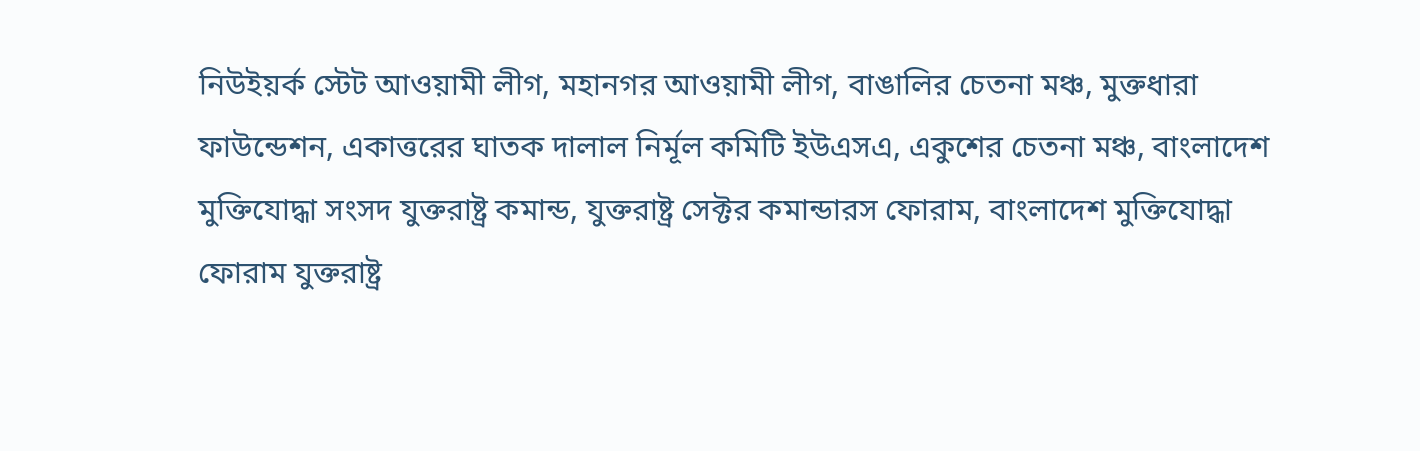নিউইয়র্ক স্টেট আওয়ামী লীগ, মহানগর আওয়ামী লীগ, বাঙালির চেতনা মঞ্চ, মুক্তধারা ফাউন্ডেশন, একাত্তরের ঘাতক দালাল নির্মূল কমিটি ইউএসএ, একুশের চেতনা মঞ্চ, বাংলাদেশ মুক্তিযোদ্ধা সংসদ যুক্তরাষ্ট্র কমান্ড, যুক্তরাষ্ট্র সেক্টর কমান্ডারস ফোরাম, বাংলাদেশ মুক্তিযোদ্ধা ফোরাম যুক্তরাষ্ট্র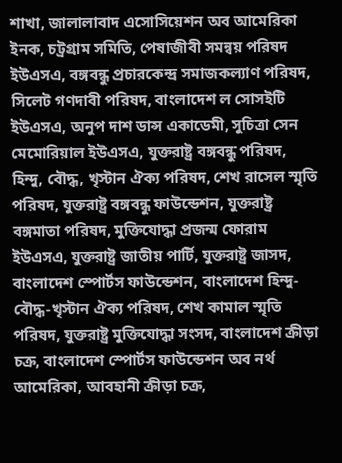শাখা, জালালাবাদ এসোসিয়েশন অব আমেরিকা ইনক, চট্রগ্রাম সমিতি, পেষাজীবী সমন্বয় পরিষদ ইউএসএ, বঙ্গবন্ধু প্রচারকেন্দ্র সমাজকল্যাণ পরিষদ, সিলেট গণদাবী পরিষদ, বাংলাদেশ ল সোসইটি ইউএসএ, অনুপ দাশ ডান্স একাডেমী, সুচিত্রা সেন মেমোরিয়াল ইউএসএ, যুক্তরাষ্ট্র বঙ্গবন্ধু পরিষদ, হিন্দু, বৌদ্ধ, খৃস্টান ঐক্য পরিষদ, শেখ রাসেল স্মৃতি পরিষদ, যুক্তরাষ্ট্র বঙ্গবন্ধু ফাউন্ডেশন, যুক্তরাষ্ট্র বঙ্গমাতা পরিষদ, মুক্তিযোদ্ধা প্রজন্ম ফোরাম ইউএসএ, যুক্তরাষ্ট্র জাতীয় পার্টি, যুক্তরাষ্ট্র জাসদ, বাংলাদেশ স্পোর্টস ফাউন্ডেশন, বাংলাদেশ হিন্দু-বৌদ্ধ-খৃস্টান ঐক্য পরিষদ, শেখ কামাল স্মৃতি পরিষদ, যুক্তরাষ্ট্র মুক্তিযোদ্ধা সংসদ, বাংলাদেশ ক্রীড়া চক্র, বাংলাদেশ স্পোর্টস ফাউন্ডেশন অব নর্থ আমেরিকা, আবহানী ক্রীড়া চক্র,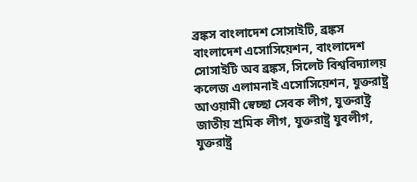ব্রঙ্কস বাংলাদেশ সোসাইটি, ব্রঙ্কস বাংলাদেশ এসোসিয়েশন, বাংলাদেশ সোসাইটি অব ব্রঙ্কস, সিলেট বিশ্ববিদ্যালয় কলেজ এলামনাই এসোসিয়েশন, যুক্তরাষ্ট্র আওয়ামী স্বেচ্ছা সেবক লীগ, যুক্তরাষ্ট্র জাতীয় শ্রমিক লীগ, যুক্তরাষ্ট্র যুবলীগ, যুক্তরাষ্ট্র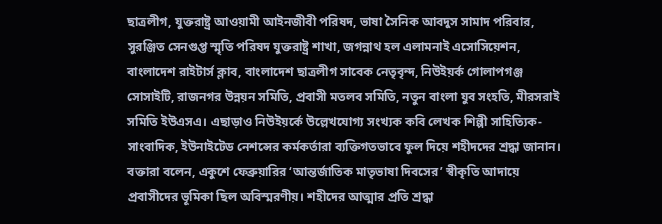ছাত্রলীগ, যুক্তরাষ্ট্র আওয়ামী আইনজীবী পরিষদ, ভাষা সৈনিক আবদুস সামাদ পরিবার, সুরঞ্জিত সেনগুপ্ত স্মৃতি পরিষদ যুক্তরাষ্ট্র শাখা, জগন্নাথ হল এলামনাই এসোসিয়েশন, বাংলাদেশ রাইটার্স ক্লাব, বাংলাদেশ ছাত্রলীগ সাবেক নেতৃবৃন্দ, নিউইয়র্ক গোলাপগঞ্জ সোসাইটি, রাজনগর উন্নয়ন সমিতি, প্রবাসী মতলব সমিতি, নতুন বাংলা যুব সংহতি, মীরসরাই সমিতি ইউএসএ। এছাড়াও নিউইয়র্কে উল্লেখযোগ্য সংখ্যক কবি লেখক শিল্পী সাহিত্যিক-সাংবাদিক, ইউনাইটেড নেশন্সের কর্মকর্তারা ব্যক্তিগতভাবে ফুল দিয়ে শহীদদের শ্রদ্ধা জানান। বক্তারা বলেন, একুশে ফেব্রুয়ারির ‘আন্তর্জাতিক মাতৃভাষা দিবসের’ স্বীকৃতি আদায়ে প্রবাসীদের ভূমিকা ছিল অবিস্মরণীয়। শহীদের আত্মার প্রতি শ্রদ্ধা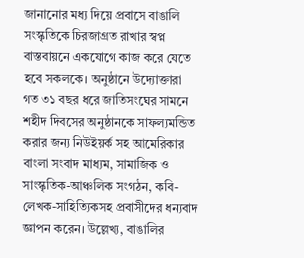জানানোর মধ্য দিয়ে প্রবাসে বাঙালি সংস্কৃতিকে চিরজাগ্রত রাখার স্বপ্ন বাস্তবায়নে একযোগে কাজ করে যেতে হবে সকলকে। অনুষ্ঠানে উদ্যোক্তারা গত ৩১ বছর ধরে জাতিসংঘের সামনে শহীদ দিবসের অনুষ্ঠানকে সাফল্যমন্ডিত করার জন্য নিউইয়র্ক সহ আমেরিকার বাংলা সংবাদ মাধ্যম, সামাজিক ও সাংস্কৃতিক-আঞ্চলিক সংগঠন, কবি-লেখক-সাহিত্যিকসহ প্রবাসীদের ধন্যবাদ জ্ঞাপন করেন। উল্লেখ্য, বাঙালির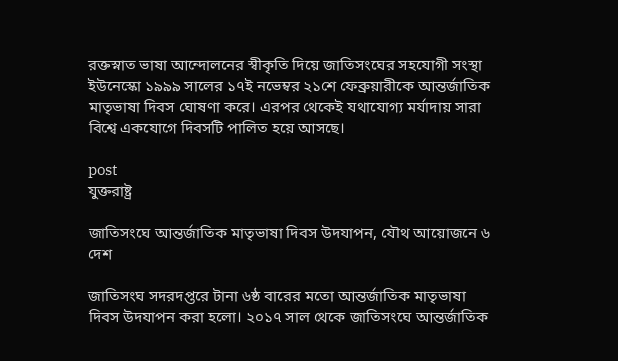রক্তস্নাত ভাষা আন্দোলনের স্বীকৃতি দিয়ে জাতিসংঘের সহযোগী সংস্থা ইউনেস্কো ১৯৯৯ সালের ১৭ই নভেম্বর ২১শে ফেব্রুয়ারীকে আন্তর্জাতিক মাতৃভাষা দিবস ঘোষণা করে। এরপর থেকেই যথাযোগ্য মর্যাদায় সারা বিশ্বে একযোগে দিবসটি পালিত হয়ে আসছে।

post
যুক্তরাষ্ট্র

জাতিসংঘে আন্তর্জাতিক মাতৃভাষা দিবস উদযাপন, যৌথ আয়োজনে ৬ দেশ

জাতিসংঘ সদরদপ্তরে টানা ৬ষ্ঠ বারের মতো আন্তর্জাতিক মাতৃভাষা দিবস উদযাপন করা হলো। ২০১৭ সাল থেকে জাতিসংঘে আন্তর্জাতিক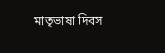মাতৃভাষা দিবস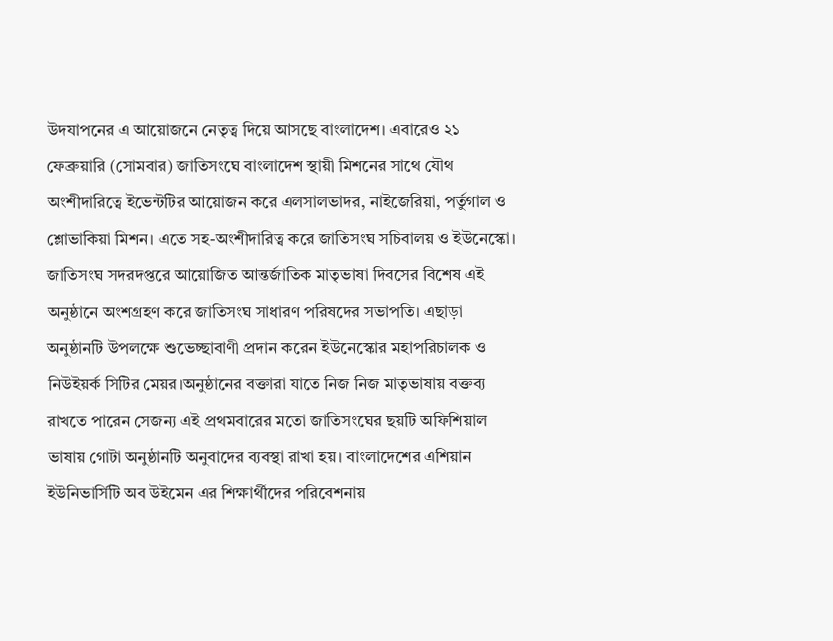উদযাপনের এ আয়োজনে নেতৃত্ব দিয়ে আসছে বাংলাদেশ। এবারেও ২১ ফেব্রুয়ারি (সোমবার) জাতিসংঘে বাংলাদেশ স্থায়ী মিশনের সাথে যৌথ অংশীদারিত্বে ইভেন্টটির আয়োজন করে এলসালভাদর, নাইজেরিয়া, পর্তুগাল ও শ্লোভাকিয়া মিশন। এতে সহ-অংশীদারিত্ব করে জাতিসংঘ সচিবালয় ও ইউনেস্কো। জাতিসংঘ সদরদপ্তরে আয়োজিত আন্তর্জাতিক মাতৃভাষা দিবসের বিশেষ এই অনুষ্ঠানে অংশগ্রহণ করে জাতিসংঘ সাধারণ পরিষদের সভাপতি। এছাড়া অনুষ্ঠানটি উপলক্ষে শুভেচ্ছাবাণী প্রদান করেন ইউনেস্কোর মহাপরিচালক ও নিউইয়র্ক সিটির মেয়র।অনুষ্ঠানের বক্তারা যাতে নিজ নিজ মাতৃভাষায় বক্তব্য রাখতে পারেন সেজন্য এই প্রথমবারের মতো জাতিসংঘের ছয়টি অফিশিয়াল ভাষায় গোটা অনুষ্ঠানটি অনুবাদের ব্যবস্থা রাখা হয়। বাংলাদেশের এশিয়ান ইউনিভার্সিটি অব উইমেন এর শিক্ষার্থীদের পরিবেশনায়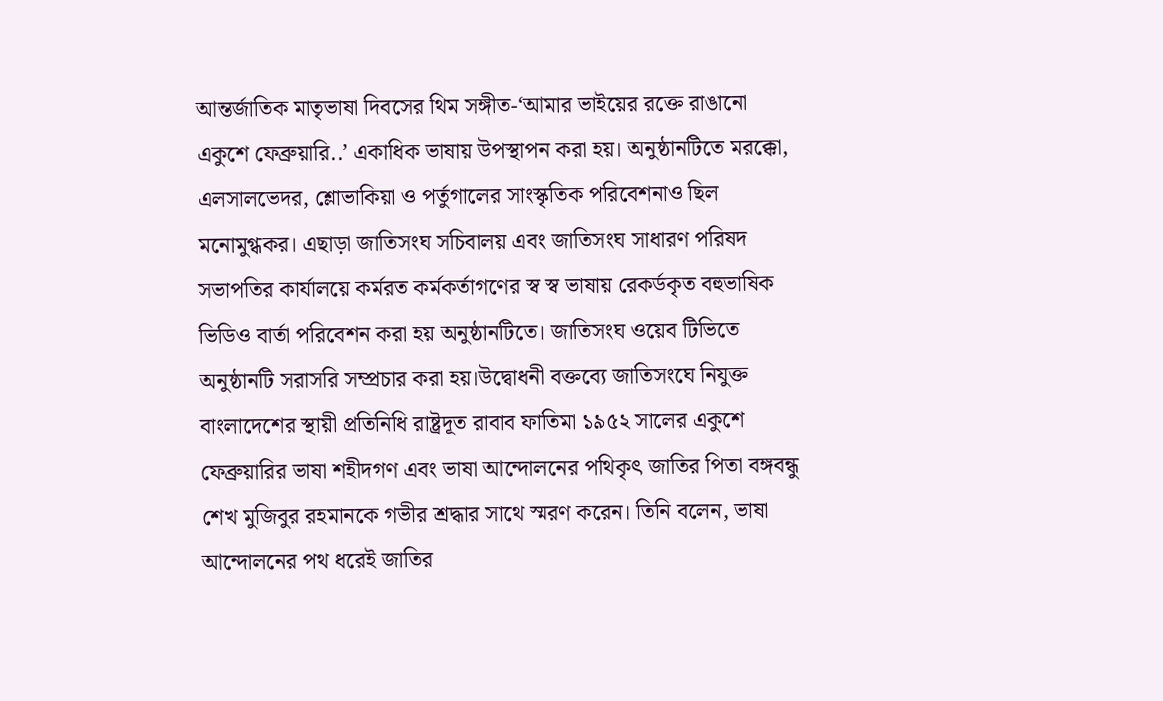আন্তর্জাতিক মাতৃভাষা দিবসের থিম সঙ্গীত-‘আমার ভাইয়ের রক্তে রাঙানো একুশে ফেব্রুয়ারি..’ একাধিক ভাষায় উপস্থাপন করা হয়। অনুষ্ঠানটিতে মরক্কো, এলসালভেদর, শ্লোভাকিয়া ও পর্তুগালের সাংস্কৃতিক পরিবেশনাও ছিল মনোমুগ্ধকর। এছাড়া জাতিসংঘ সচিবালয় এবং জাতিসংঘ সাধারণ পরিষদ সভাপতির কার্যালয়ে কর্মরত কর্মকর্তাগণের স্ব স্ব ভাষায় রেকর্ডকৃত বহুভাষিক ভিডিও বার্তা পরিবেশন করা হয় অনুষ্ঠানটিতে। জাতিসংঘ ওয়েব টিভিতে অনুষ্ঠানটি সরাসরি সম্প্রচার করা হয়।উদ্বোধনী বক্তব্যে জাতিসংঘে নিযুক্ত বাংলাদেশের স্থায়ী প্রতিনিধি রাষ্ট্রদূত রাবাব ফাতিমা ১৯৫২ সালের একুশে ফেব্রুয়ারির ভাষা শহীদগণ এবং ভাষা আন্দোলনের পথিকৃৎ জাতির পিতা বঙ্গবন্ধু শেখ মুজিবুর রহমানকে গভীর শ্রদ্ধার সাথে স্মরণ করেন। তিনি বলেন, ভাষা আন্দোলনের পথ ধরেই জাতির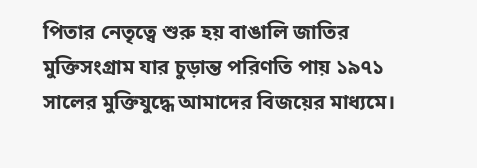পিতার নেতৃত্বে শুরু হয় বাঙালি জাতির মুক্তিসংগ্রাম যার চুড়ান্ত পরিণতি পায় ১৯৭১ সালের মুক্তিযুদ্ধে আমাদের বিজয়ের মাধ্যমে।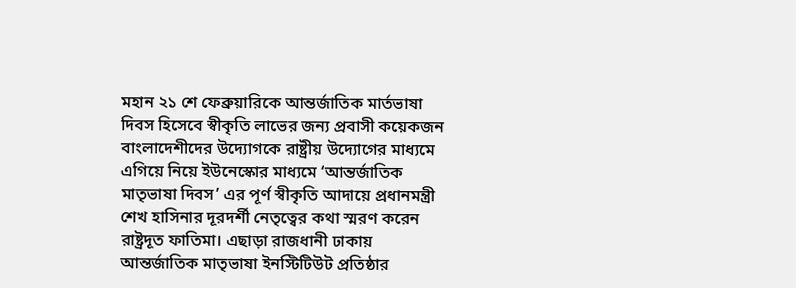মহান ২১ শে ফেব্রুয়ারিকে আন্তর্জাতিক মার্তভাষা দিবস হিসেবে স্বীকৃতি লাভের জন্য প্রবাসী কয়েকজন বাংলাদেশীদের উদ্যোগকে রাষ্ট্রীয় উদ্যোগের মাধ্যমে এগিয়ে নিয়ে ইউনেস্কোর মাধ্যমে ‘আন্তর্জাতিক মাতৃভাষা দিবস’ এর পূর্ণ স্বীকৃতি আদায়ে প্রধানমন্ত্রী শেখ হাসিনার দূরদর্শী নেতৃত্বের কথা স্মরণ করেন রাষ্ট্রদূত ফাতিমা। এছাড়া রাজধানী ঢাকায় আন্তর্জাতিক মাতৃভাষা ইনস্টিটিউট প্রতিষ্ঠার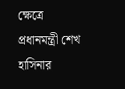ক্ষেত্রে প্রধানমন্ত্রী শেখ হাসিনার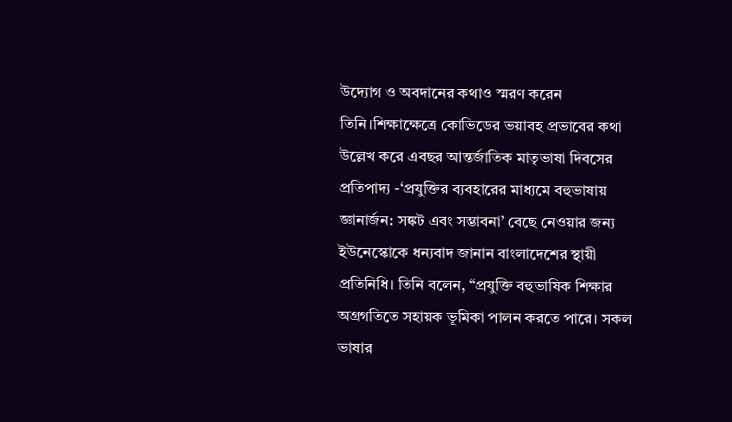উদ্যোগ ও অবদানের কথাও স্মরণ করেন তিনি।শিক্ষাক্ষেত্রে কোভিডের ভয়াবহ প্রভাবের কথা উল্লেখ করে এবছর আন্তর্জাতিক মাতৃভাষা দিবসের প্রতিপাদ্য -‘প্রযুক্তির ব্যবহারের মাধ্যমে বহুভাষায় জ্ঞানার্জন: সঙ্কট এবং সম্ভাবনা’ বেছে নেওয়ার জন্য ইউনেস্কোকে ধন্যবাদ জানান বাংলাদেশের স্থায়ী প্রতিনিধি। তিনি বলেন, “প্রযুক্তি বহুভাষিক শিক্ষার অগ্রগতিতে সহায়ক ভূমিকা পালন করতে পারে। সকল ভাষার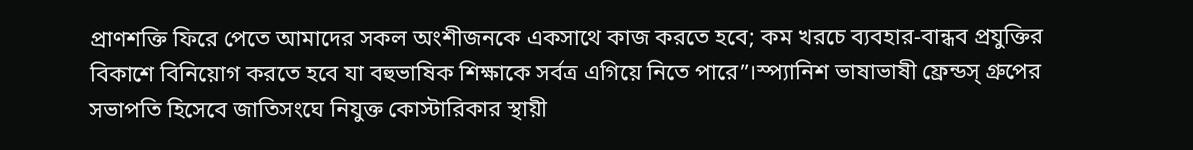প্রাণশক্তি ফিরে পেতে আমাদের সকল অংশীজনকে একসাথে কাজ করতে হবে; কম খরচে ব্যবহার-বান্ধব প্রযুক্তির বিকাশে বিনিয়োগ করতে হবে যা বহুভাষিক শিক্ষাকে সর্বত্র এগিয়ে নিতে পারে”।স্প্যানিশ ভাষাভাষী ফ্রেন্ডস্ গ্রুপের সভাপতি হিসেবে জাতিসংঘে নিযুক্ত কোস্টারিকার স্থায়ী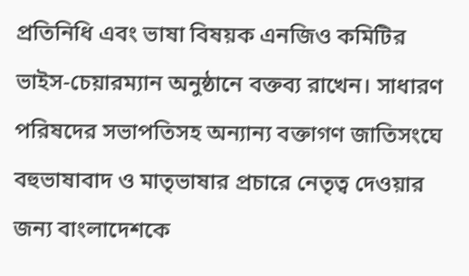প্রতিনিধি এবং ভাষা বিষয়ক এনজিও কমিটির ভাইস-চেয়ারম্যান অনুষ্ঠানে বক্তব্য রাখেন। সাধারণ পরিষদের সভাপতিসহ অন্যান্য বক্তাগণ জাতিসংঘে বহুভাষাবাদ ও মাতৃভাষার প্রচারে নেতৃত্ব দেওয়ার জন্য বাংলাদেশকে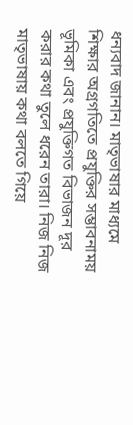ধন্যবাদ জানান। মাতৃভাষার মাধ্যমে শিক্ষার অগ্রগতিতে প্রযুক্তির সম্ভাবনাময় ভূমিকা এবং প্রযুক্তিগত বিভাজন দূর করার কথা তুলে ধরেন তারা। নিজ নিজ মাতৃভাষায় কথা বলতে গিয়ে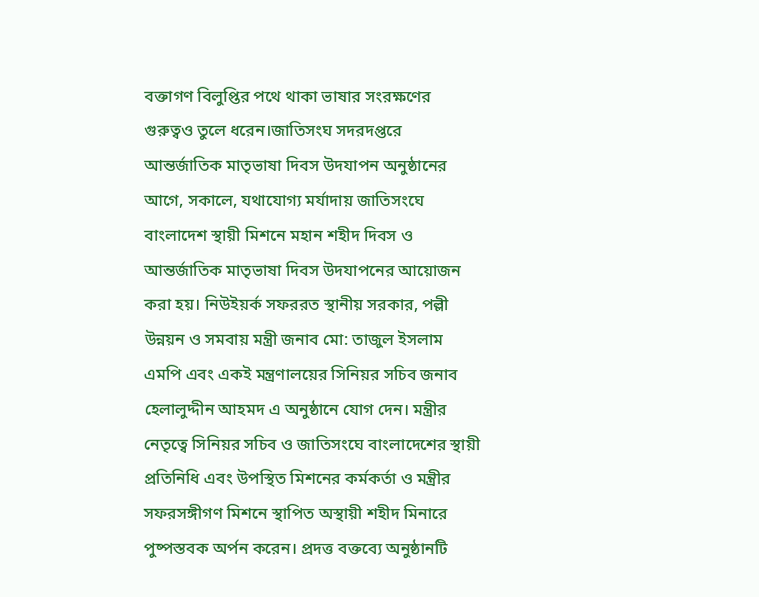বক্তাগণ বিলুপ্তির পথে থাকা ভাষার সংরক্ষণের গুরুত্বও তুলে ধরেন।জাতিসংঘ সদরদপ্তরে আন্তর্জাতিক মাতৃভাষা দিবস উদযাপন অনুষ্ঠানের আগে, সকালে, যথাযোগ্য মর্যাদায় জাতিসংঘে বাংলাদেশ স্থায়ী মিশনে মহান শহীদ দিবস ও আন্তর্জাতিক মাতৃভাষা দিবস উদযাপনের আয়োজন করা হয়। নিউইয়র্ক সফররত স্থানীয় সরকার, পল্লী উন্নয়ন ও সমবায় মন্ত্রী জনাব মো: তাজুল ইসলাম এমপি এবং একই মন্ত্রণালয়ের সিনিয়র সচিব জনাব হেলালুদ্দীন আহমদ এ অনুষ্ঠানে যোগ দেন। মন্ত্রীর নেতৃত্বে সিনিয়র সচিব ও জাতিসংঘে বাংলাদেশের স্থায়ী প্রতিনিধি এবং উপস্থিত মিশনের কর্মকর্তা ও মন্ত্রীর সফরসঙ্গীগণ মিশনে স্থাপিত অস্থায়ী শহীদ মিনারে পুষ্পস্তবক অর্পন করেন। প্রদত্ত বক্তব্যে অনুষ্ঠানটি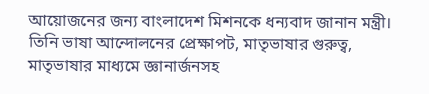আয়োজনের জন্য বাংলাদেশ মিশনকে ধন্যবাদ জানান মন্ত্রী। তিনি ভাষা আন্দোলনের প্রেক্ষাপট, মাতৃভাষার গুরুত্ব, মাতৃভাষার মাধ্যমে জ্ঞানার্জনসহ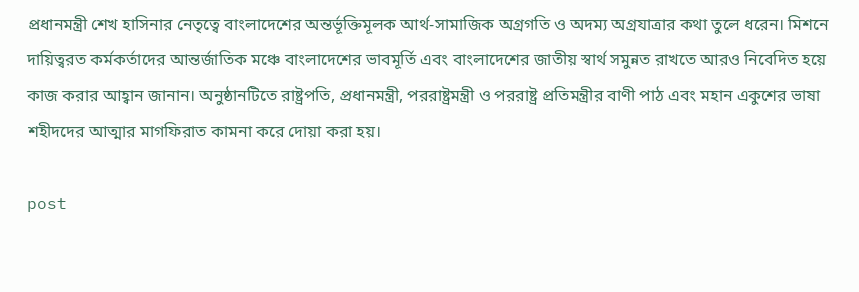প্রধানমন্ত্রী শেখ হাসিনার নেতৃত্বে বাংলাদেশের অন্তর্ভূক্তিমূলক আর্থ-সামাজিক অগ্রগতি ও অদম্য অগ্রযাত্রার কথা তুলে ধরেন। মিশনে দায়িত্বরত কর্মকর্তাদের আন্তর্জাতিক মঞ্চে বাংলাদেশের ভাবমূর্তি এবং বাংলাদেশের জাতীয় স্বার্থ সমুন্নত রাখতে আরও নিবেদিত হয়ে কাজ করার আহ্বান জানান। অনুষ্ঠানটিতে রাষ্ট্রপতি, প্রধানমন্ত্রী, পররাষ্ট্রমন্ত্রী ও পররাষ্ট্র প্রতিমন্ত্রীর বাণী পাঠ এবং মহান একুশের ভাষা শহীদদের আত্মার মাগফিরাত কামনা করে দোয়া করা হয়।

post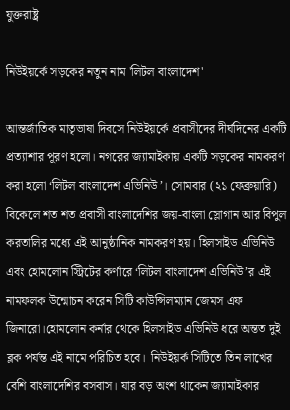যুক্তরাষ্ট্র

নিউইয়র্কে সড়কের নতুন নাম 'লিটল বাংলাদেশ'

আন্তর্জাতিক মাতৃভাষা দিবসে নিউইয়র্কে প্রবাসীদের দীর্ঘদিনের একটি প্রত্যাশার পূরণ হলো। নগরের জ্যামাইকায় একটি সড়কের নামকরণ করা হলো ‘লিটল বাংলাদেশ এভিনিউ’। সোমবার (২১ ফেব্রুয়ারি) বিকেলে শত শত প্রবাসী বাংলাদেশির জয়-বাংলা স্লোগান আর বিপুল করতালির মধ্যে এই আনুষ্ঠানিক নামকরণ হয়। হিলসাইড এভিনিউ এবং হোমলোন স্ট্রিটের কর্ণারে ‘লিটল বাংলাদেশ এভিনিউ’র এই নামফলক উন্মোচন করেন সিটি কাউন্সিলম্যান জেমস এফ জিনারো।হোমলোন কর্নার থেকে হিলসাইড এভিনিউ ধরে অন্তত দুই ব্লক পর্যন্ত এই নামে পরিচিত হবে।  নিউইয়র্ক সিটিতে তিন লাখের বেশি বাংলাদেশির বসবাস। যার বড় অংশ থাকেন জ্যামাইকার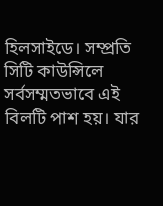হিলসাইডে। সম্প্রতি সিটি কাউন্সিলে সর্বসম্মতভাবে এই বিলটি পাশ হয়। যার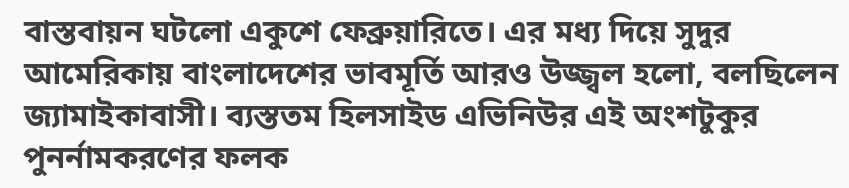বাস্তবায়ন ঘটলো একুশে ফেব্রুয়ারিতে। এর মধ্য দিয়ে সুদুর আমেরিকায় বাংলাদেশের ভাবমূর্তি আরও উজ্জ্বল হলো, বলছিলেন জ্যামাইকাবাসী। ব্যস্ততম হিলসাইড এভিনিউর এই অংশটুকুর পুনর্নামকরণের ফলক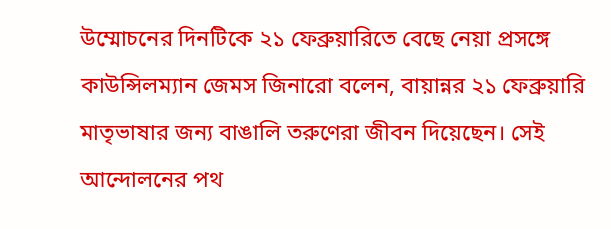উম্মোচনের দিনটিকে ২১ ফেব্রুয়ারিতে বেছে নেয়া প্রসঙ্গে কাউন্সিলম্যান জেমস জিনারো বলেন, বায়ান্নর ২১ ফেব্রুয়ারি মাতৃভাষার জন্য বাঙালি তরুণেরা জীবন দিয়েছেন। সেই আন্দোলনের পথ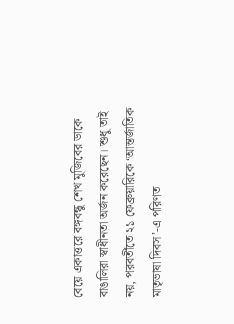বেয়ে একাত্তরে বঙ্গবন্ধু শেখ মুজিবের ডাকে বাঙালিরা স্বাধীনতা অর্জন করেছেন। শুধু তাই নয়, পরবর্তীতে ২১ ফেব্রুয়ারিকে ‘আন্তর্জাতিক মাতৃভাষা দিবস’-এ পরিণত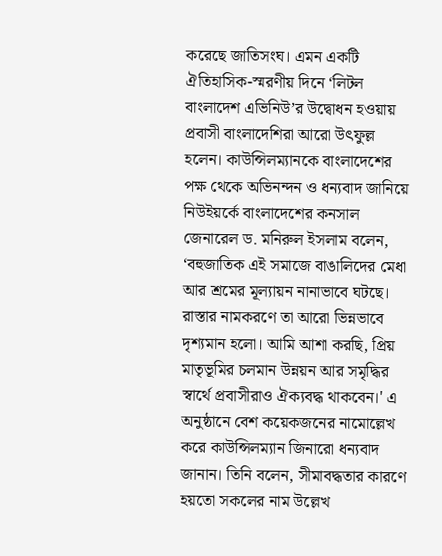করেছে জাতিসংঘ। এমন একটি ঐতিহাসিক-স্মরণীয় দিনে ‘লিটল বাংলাদেশ এভিনিউ’র উদ্বোধন হওয়ায় প্রবাসী বাংলাদেশিরা আরো উৎফুল্ল হলেন। কাউন্সিলম্যানকে বাংলাদেশের পক্ষ থেকে অভিনন্দন ও ধন্যবাদ জানিয়ে নিউইয়র্কে বাংলাদেশের কনসাল জেনারেল ড. মনিরুল ইসলাম বলেন, ‘বহুজাতিক এই সমাজে বাঙালিদের মেধা আর শ্রমের মূল্যায়ন নানাভাবে ঘটছে। রাস্তার নামকরণে তা আরো ভিন্নভাবে দৃশ্যমান হলো। আমি আশা করছি, প্রিয় মাতৃভূমির চলমান উন্নয়ন আর সমৃদ্ধির স্বার্থে প্রবাসীরাও ঐক্যবদ্ধ থাকবেন।' এ অনুষ্ঠানে বেশ কয়েকজনের নামোল্লেখ করে কাউন্সিলম্যান জিনারো ধন্যবাদ জানান। তিনি বলেন, সীমাবদ্ধতার কারণে হয়তো সকলের নাম উল্লেখ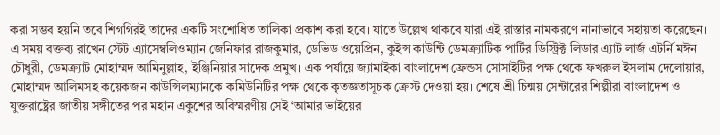করা সম্ভব হয়নি তবে শিগগিরই তাদের একটি সংশোধিত তালিকা প্রকাশ করা হবে। যাতে উল্লেখ থাকবে যারা এই রাস্তার নামকরণে নানাভাবে সহায়তা করেছেন। এ সময় বক্তব্য রাখেন স্টেট এ্যাসেম্বলিওম্যান জেনিফার রাজকুমার, ডেভিড ওয়েপ্রিন, কুইন্স কাউন্টি ডেমক্র্যাটিক পার্টির ডিস্ট্রিক্ট লিডার এ্যাট লার্জ এটর্নি মঈন চৌধুরী, ডেমক্র্যাট মোহাম্মদ আমিনুল্লাহ, ইঞ্জিনিয়ার সাদেক প্রমুখ। এক পর্যায়ে জ্যামাইকা বাংলাদেশ ফ্রেন্ডস সোসাইটির পক্ষ থেকে ফখরুল ইসলাম দেলোয়ার, মোহাম্মদ আলিমসহ কয়েকজন কাউন্সিলম্যানকে কমিউনিটির পক্ষ থেকে কৃতজ্ঞতাসূচক ক্রেস্ট দেওয়া হয়। শেষে শ্রী চিন্ময় সেন্টারের শিল্পীরা বাংলাদেশ ও যুক্তরাষ্ট্রের জাতীয় সঙ্গীতের পর মহান একুশের অবিস্মরণীয় সেই ‘আমার ভাইয়ের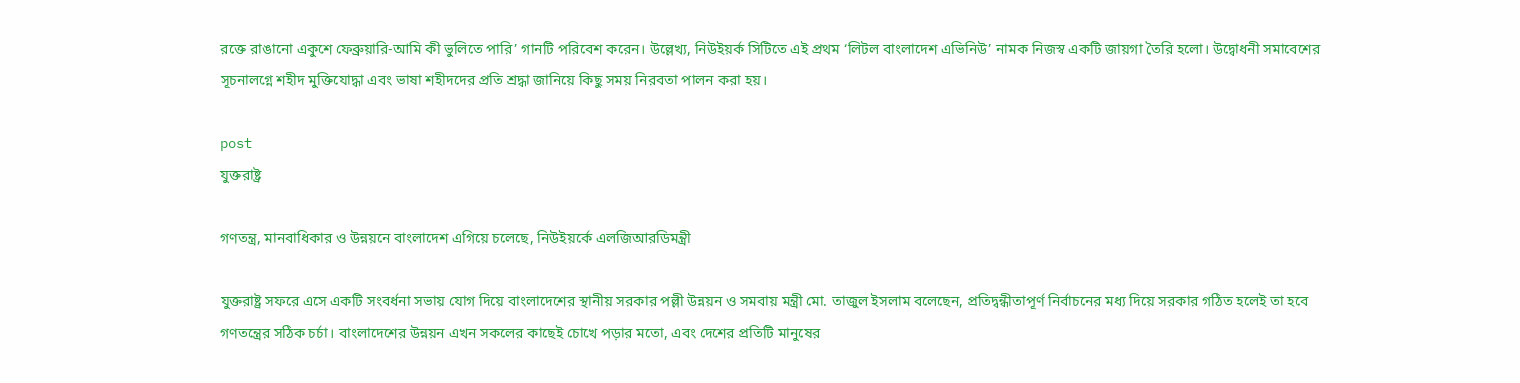রক্তে রাঙানো একুশে ফেব্রুয়ারি-আমি কী ভুলিতে পারি’ গানটি পরিবেশ করেন। উল্লেখ্য, নিউইয়র্ক সিটিতে এই প্রথম ‘লিটল বাংলাদেশ এভিনিউ’ নামক নিজস্ব একটি জায়গা তৈরি হলো। উদ্বোধনী সমাবেশের সূচনালগ্নে শহীদ মুক্তিযোদ্ধা এবং ভাষা শহীদদের প্রতি শ্রদ্ধা জানিয়ে কিছু সময় নিরবতা পালন করা হয়।

post
যুক্তরাষ্ট্র

গণতন্ত্র, মানবাধিকার ও উন্নয়নে বাংলাদেশ এগিয়ে চলেছে, নিউইয়র্কে এলজিআরডিমন্ত্রী

যুক্তরাষ্ট্র সফরে এসে একটি সংবর্ধনা সভায় যোগ দিয়ে বাংলাদেশের স্থানীয় সরকার পল্লী উন্নয়ন ও সমবায় মন্ত্রী মো. তাজুল ইসলাম বলেছেন, প্রতিদ্বন্ধীতাপূর্ণ নির্বাচনের মধ্য দিয়ে সরকার গঠিত হলেই তা হবে গণতন্ত্রের সঠিক চর্চা। বাংলাদেশের উন্নয়ন এখন সকলের কাছেই চোখে পড়ার মতো, এবং দেশের প্রতিটি মানুষের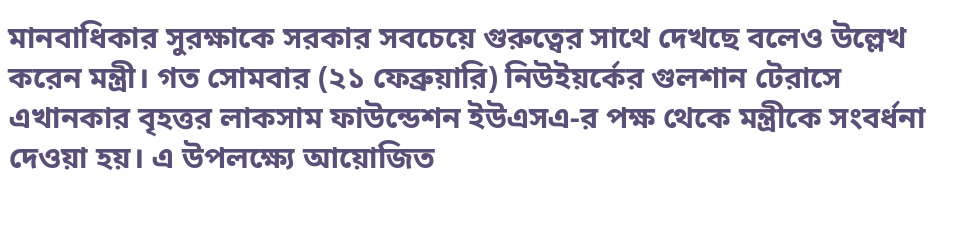মানবাধিকার সুরক্ষাকে সরকার সবচেয়ে গুরুত্বের সাথে দেখছে বলেও উল্লেখ করেন মন্ত্রী। গত সোমবার (২১ ফেব্রুয়ারি) নিউইয়র্কের গুলশান টেরাসে এখানকার বৃহত্তর লাকসাম ফাউন্ডেশন ইউএসএ-র পক্ষ থেকে মন্ত্রীকে সংবর্ধনা দেওয়া হয়। এ উপলক্ষ্যে আয়োজিত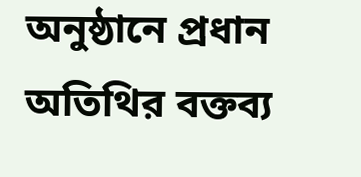অনুষ্ঠানে প্রধান অতিথির বক্তব্য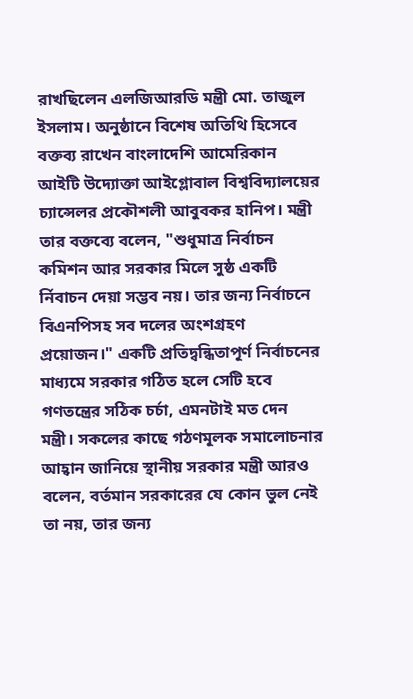রাখছিলেন এলজিআরডি মন্ত্রী মো. তাজুল ইসলাম। অনুষ্ঠানে বিশেষ অতিথি হিসেবে বক্তব্য রাখেন বাংলাদেশি আমেরিকান আইটি উদ্যোক্তা আইগ্লোবাল বিশ্ববিদ্যালয়ের চ্যান্সেলর প্রকৌশলী আবুবকর হানিপ। মন্ত্রী তার বক্তব্যে বলেন, "শুধুমাত্র নির্বাচন কমিশন আর সরকার মিলে সুষ্ঠ একটি র্নিবাচন দেয়া সম্ভব নয়। তার জন্য নির্বাচনে বিএনপিসহ সব দলের অংশগ্রহণ প্রয়োজন।" একটি প্রতিদ্বন্ধিতাপূর্ণ নির্বাচনের মাধ্যমে সরকার গঠিত হলে সেটি হবে গণতন্ত্রের সঠিক চর্চা, এমনটাই মত দেন মন্ত্রী। সকলের কাছে গঠণমূলক সমালোচনার আহ্বান জানিয়ে স্থানীয় সরকার মন্ত্রী আরও বলেন, বর্তমান সরকারের যে কোন ভুল নেই তা নয়, তার জন্য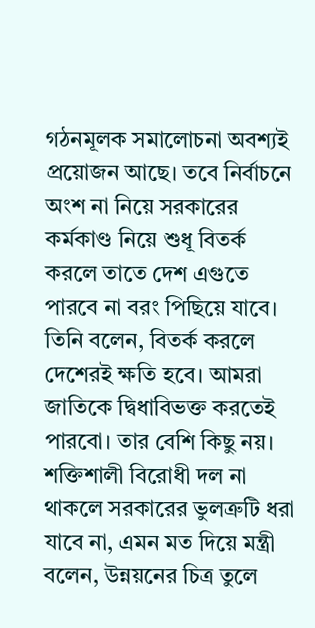গঠনমূলক সমালোচনা অবশ্যই প্রয়োজন আছে। তবে নির্বাচনে অংশ না নিয়ে সরকারের কর্মকাণ্ড নিয়ে শুধূ বিতর্ক করলে তাতে দেশ এগুতে পারবে না বরং পিছিয়ে যাবে। তিনি বলেন, বিতর্ক করলে দেশেরই ক্ষতি হবে। আমরা জাতিকে দ্বিধাবিভক্ত করতেই পারবো। তার বেশি কিছু নয়। শক্তিশালী বিরোধী দল না থাকলে সরকারের ভুলত্রুটি ধরা যাবে না, এমন মত দিয়ে মন্ত্রী বলেন, উন্নয়নের চিত্র তুলে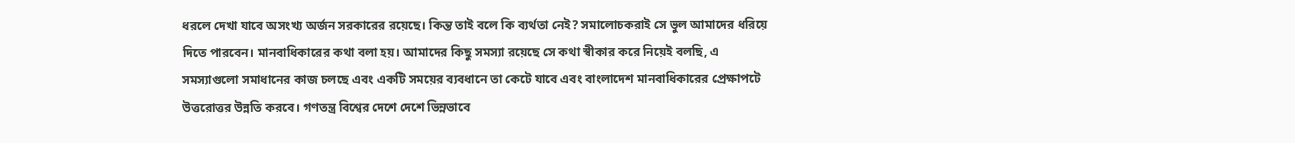ধরলে দেখা যাবে অসংখ্য অর্জন সরকারের রয়েছে। কিন্ত তাই বলে কি ব্যর্থতা নেই? সমালোচকরাই সে ভুল আমাদের ধরিয়ে দিতে পারবেন। মানবাধিকারের কথা বলা হয়। আমাদের কিছু সমস্যা রয়েছে সে কথা স্বীকার করে নিয়েই বলছি, এ সমস্যাগুলো সমাধানের কাজ চলছে এবং একটি সময়ের ব্যবধানে তা কেটে যাবে এবং বাংলাদেশ মানবাধিকারের প্রেক্ষাপটে উত্তরোত্তর উন্নতি করবে। গণতন্ত্র বিশ্বের দেশে দেশে ভিন্নভাবে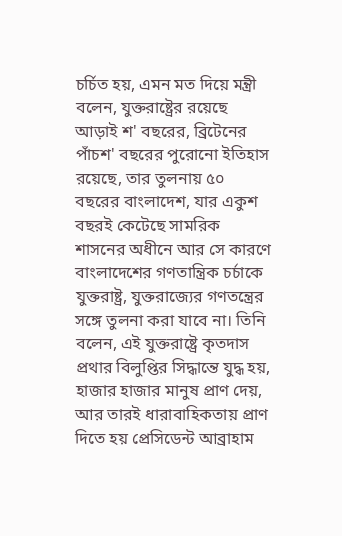চর্চিত হয়, এমন মত দিয়ে মন্ত্রী বলেন, যুক্তরাষ্ট্রের রয়েছে আড়াই শ' বছরের, ব্রিটেনের পাঁচশ' বছরের পুরোনো ইতিহাস রয়েছে, তার তুলনায় ৫০ বছরের বাংলাদেশ, যার একুশ বছরই কেটেছে সামরিক শাসনের অধীনে আর সে কারণে বাংলাদেশের গণতান্ত্রিক চর্চাকে যুক্তরাষ্ট্র, যুক্তরাজ্যের গণতন্ত্রের সঙ্গে তুলনা করা যাবে না। তিনি বলেন, এই যুক্তরাষ্ট্রে কৃতদাস প্রথার বিলুপ্তির সিদ্ধান্তে যুদ্ধ হয়, হাজার হাজার মানুষ প্রাণ দেয়, আর তারই ধারাবাহিকতায় প্রাণ দিতে হয় প্রেসিডেন্ট আব্রাহাম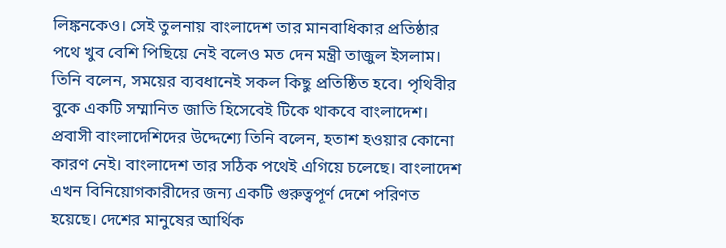লিঙ্কনকেও। সেই তুলনায় বাংলাদেশ তার মানবাধিকার প্রতিষ্ঠার পথে খুব বেশি পিছিয়ে নেই বলেও মত দেন মন্ত্রী তাজুল ইসলাম। তিনি বলেন, সময়ের ব্যবধানেই সকল কিছু প্রতিষ্ঠিত হবে। পৃথিবীর বুকে একটি সম্মানিত জাতি হিসেবেই টিকে থাকবে বাংলাদেশ। প্রবাসী বাংলাদেশিদের উদ্দেশ্যে তিনি বলেন, হতাশ হওয়ার কোনো কারণ নেই। বাংলাদেশ তার সঠিক পথেই এগিয়ে চলেছে। বাংলাদেশ এখন বিনিয়োগকারীদের জন্য একটি গুরুত্বপূর্ণ দেশে পরিণত হয়েছে। দেশের মানুষের আর্থিক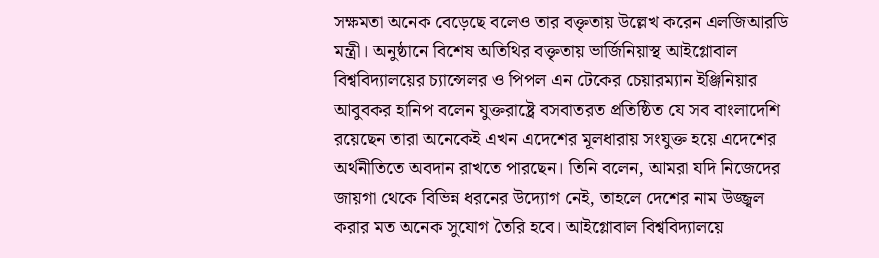সক্ষমতা অনেক বেড়েছে বলেও তার বক্তৃতায় উল্লেখ করেন এলজিআরডি মন্ত্রী। অনুষ্ঠানে বিশেষ অতিথির বক্তৃতায় ভার্জিনিয়াস্থ আইগ্লোবাল বিশ্ববিদ্যালয়ের চ্যান্সেলর ও পিপল এন টেকের চেয়ারম্যান ইঞ্জিনিয়ার আবুবকর হানিপ বলেন যুক্তরাষ্ট্রে বসবাতরত প্রতিষ্ঠিত যে সব বাংলাদেশি রয়েছেন তারা অনেকেই এখন এদেশের মূলধারায় সংযুক্ত হয়ে এদেশের অর্থনীতিতে অবদান রাখতে পারছেন। তিনি বলেন, আমরা যদি নিজেদের জায়গা থেকে বিভিন্ন ধরনের উদ্যোগ নেই, তাহলে দেশের নাম উজ্জ্বল করার মত অনেক সুযোগ তৈরি হবে। আইগ্লোবাল বিশ্ববিদ্যালয়ে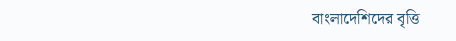বাংলাদেশিদের বৃত্তি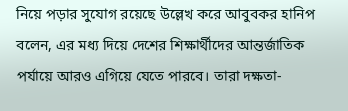নিয়ে পড়ার সুযোগ রয়েছে উল্লেখ করে আবুবকর হানিপ বলেন, এর মধ্য দিয়ে দেশের শিক্ষার্থীদের আন্তর্জাতিক পর্যায়ে আরও এগিয়ে যেতে পারবে। তারা দক্ষতা-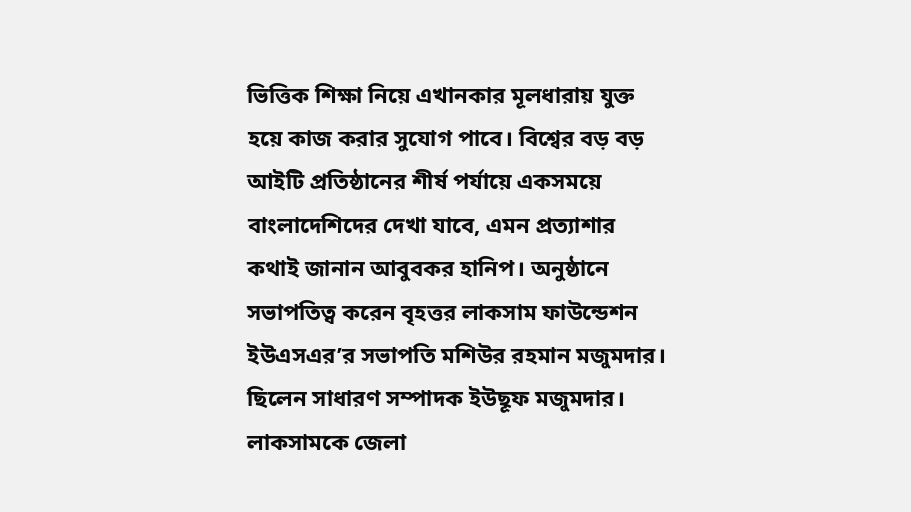ভিত্তিক শিক্ষা নিয়ে এখানকার মূলধারায় যুক্ত হয়ে কাজ করার সুযোগ পাবে। বিশ্বের বড় বড় আইটি প্রতিষ্ঠানের শীর্ষ পর্যায়ে একসময়ে বাংলাদেশিদের দেখা যাবে, এমন প্রত্যাশার কথাই জানান আবুবকর হানিপ। অনুষ্ঠানে সভাপতিত্ব করেন বৃহত্তর লাকসাম ফাউন্ডেশন ইউএসএর’র সভাপতি মশিউর রহমান মজুমদার। ছিলেন সাধারণ সম্পাদক ইউছূফ মজুমদার। লাকসামকে জেলা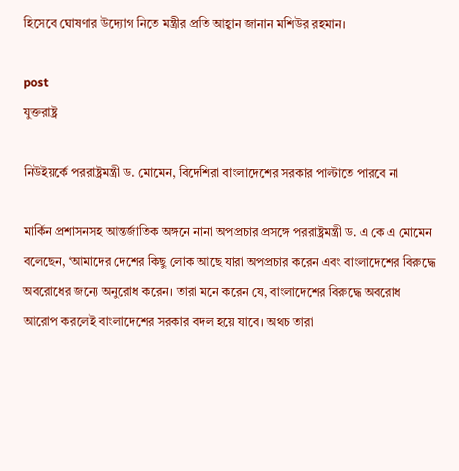হিসেবে ঘোষণার উদ্যোগ নিতে মন্ত্রীর প্রতি আহ্বান জানান মশিউর রহমান।

post
যুক্তরাষ্ট্র

নিউইয়র্কে পররাষ্ট্রমন্ত্রী ড. মোমেন, বিদেশিরা বাংলাদেশের সরকার পাল্টাতে পারবে না

মার্কিন প্রশাসনসহ আন্তর্জাতিক অঙ্গনে নানা অপপ্রচার প্রসঙ্গে পররাষ্ট্রমন্ত্রী ড. এ কে এ মোমেন বলেছেন, ‘আমাদের দেশের কিছু লোক আছে যারা অপপ্রচার করেন এবং বাংলাদেশের বিরুদ্ধে অবরোধের জন্যে অনুরোধ করেন। তারা মনে করেন যে, বাংলাদেশের বিরুদ্ধে অবরোধ আরোপ করলেই বাংলাদেশের সরকার বদল হয়ে যাবে। অথচ তারা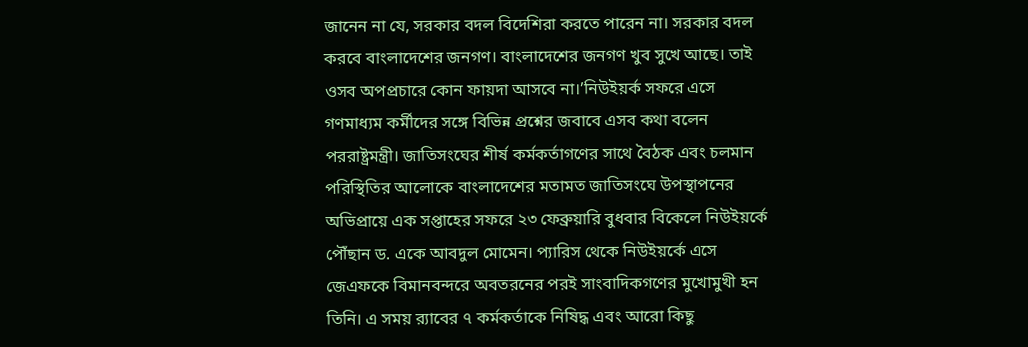জানেন না যে, সরকার বদল বিদেশিরা করতে পারেন না। সরকার বদল করবে বাংলাদেশের জনগণ। বাংলাদেশের জনগণ খুব সুখে আছে। তাই ওসব অপপ্রচারে কোন ফায়দা আসবে না।’নিউইয়র্ক সফরে এসে গণমাধ্যম কর্মীদের সঙ্গে বিভিন্ন প্রশ্নের জবাবে এসব কথা বলেন পররাষ্ট্রমন্ত্রী। জাতিসংঘের শীর্ষ কর্মকর্তাগণের সাথে বৈঠক এবং চলমান পরিস্থিতির আলোকে বাংলাদেশের মতামত জাতিসংঘে উপস্থাপনের অভিপ্রায়ে এক সপ্তাহের সফরে ২৩ ফেব্রুয়ারি বুধবার বিকেলে নিউইয়র্কে পৌঁছান ড. একে আবদুল মোমেন। প্যারিস থেকে নিউইয়র্কে এসে জেএফকে বিমানবন্দরে অবতরনের পরই সাংবাদিকগণের মুখোমুখী হন তিনি। এ সময় র‌্যাবের ৭ কর্মকর্তাকে নিষিদ্ধ এবং আরো কিছু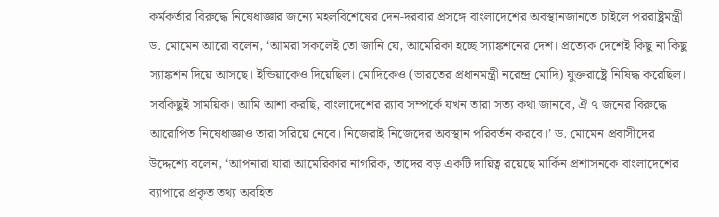কর্মকর্তার বিরুদ্ধে নিষেধাজ্ঞার জন্যে মহলবিশেষের দেন-দরবার প্রসঙ্গে বাংলাদেশের অবস্থানজানতে চাইলে পররাষ্ট্রমন্ত্রী ড. মোমেন আরো বলেন, ‘আমরা সকলেই তো জানি যে, আমেরিকা হচ্ছে স্যাঙ্কশনের দেশ। প্রত্যেক দেশেই কিছু না কিছু স্যাঙ্কশন দিয়ে আসছে। ইন্ডিয়াকেও দিয়েছিল। মোদিকেও (ভারতের প্রধানমন্ত্রী নরেন্দ্র মোদি) যুক্তরাষ্ট্রে নিষিদ্ধ করেছিল। সবকিছুই সাময়িক। আমি আশা করছি, বাংলাদেশের র‌্যাব সম্পর্কে যখন তারা সত্য কথা জানবে, ঐ ৭ জনের বিরুদ্ধে আরোপিত নিষেধাজ্ঞাও তারা সরিয়ে নেবে। নিজেরাই নিজেদের অবস্থান পরিবর্তন করবে।’ ড. মোমেন প্রবাসীদের উদ্দেশ্যে বলেন, ‘আপনারা যারা আমেরিকার নাগরিক, তাদের বড় একটি দায়িত্ব রয়েছে মার্কিন প্রশাসনকে বাংলাদেশের ব্যাপারে প্রকৃত তথ্য অবহিত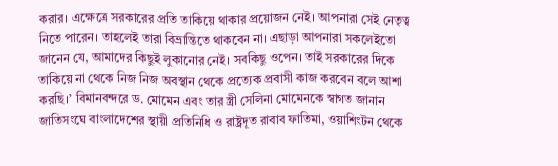করার। এক্ষেত্রে সরকারের প্রতি তাকিয়ে থাকার প্রয়োজন নেই। আপনারা সেই নেতৃত্ব নিতে পারেন। তাহলেই তারা বিভ্রান্তিতে থাকবেন না। এছাড়া আপনারা সকলেইতো জানেন যে, আমাদের কিছুই লুকানোর নেই। সবকিছু ওপেন। তাই সরকারের দিকে তাকিয়ে না থেকে নিজ নিজ অবস্থান থেকে প্রত্যেক প্রবাসী কাজ করবেন বলে আশা করছি।’ বিমানবন্দরে ড. মোমেন এবং তার স্ত্রী সেলিনা মোমেনকে স্বাগত জানান জাতিসংঘে বাংলাদেশের স্থায়ী প্রতিনিধি ও রাষ্ট্রদূত রাবাব ফাতিমা, ওয়াশিংটন থেকে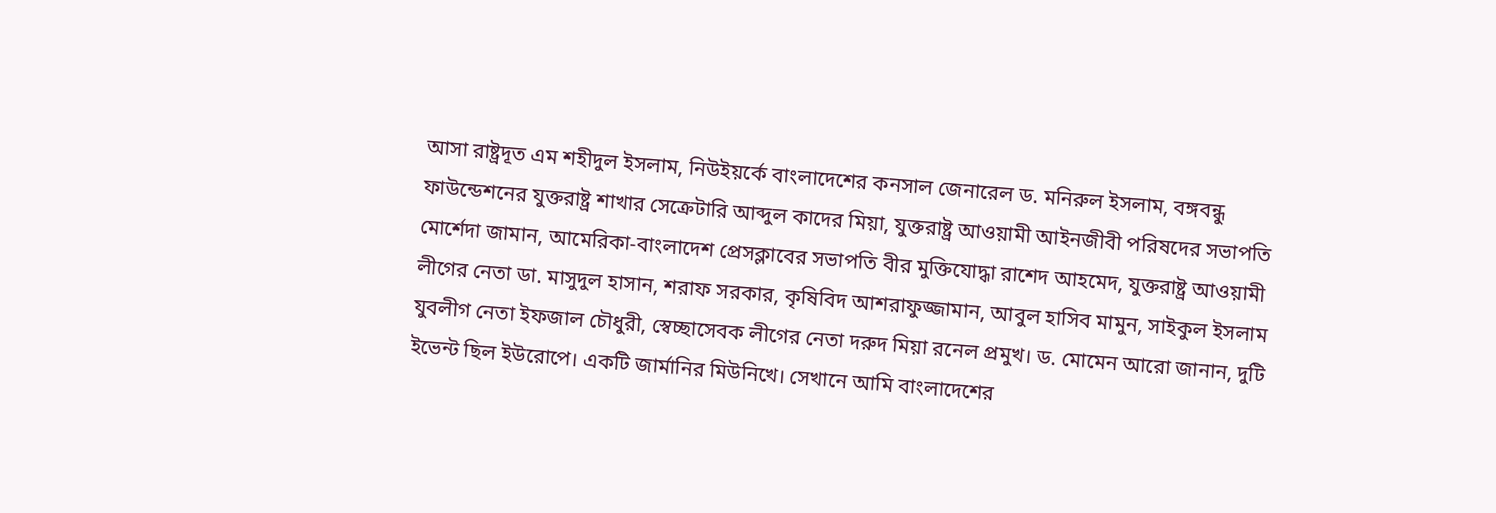আসা রাষ্ট্রদূত এম শহীদুল ইসলাম, নিউইয়র্কে বাংলাদেশের কনসাল জেনারেল ড. মনিরুল ইসলাম, বঙ্গবন্ধু ফাউন্ডেশনের যুক্তরাষ্ট্র শাখার সেক্রেটারি আব্দুল কাদের মিয়া, যুক্তরাষ্ট্র আওয়ামী আইনজীবী পরিষদের সভাপতি মোর্শেদা জামান, আমেরিকা-বাংলাদেশ প্রেসক্লাবের সভাপতি বীর মুক্তিযোদ্ধা রাশেদ আহমেদ, যুক্তরাষ্ট্র আওয়ামী লীগের নেতা ডা. মাসুদুল হাসান, শরাফ সরকার, কৃষিবিদ আশরাফুজ্জামান, আবুল হাসিব মামুন, সাইকুল ইসলাম যুবলীগ নেতা ইফজাল চৌধুরী, স্বেচ্ছাসেবক লীগের নেতা দরুদ মিয়া রনেল প্রমুখ। ড. মোমেন আরো জানান, দুটি ইভেন্ট ছিল ইউরোপে। একটি জার্মানির মিউনিখে। সেখানে আমি বাংলাদেশের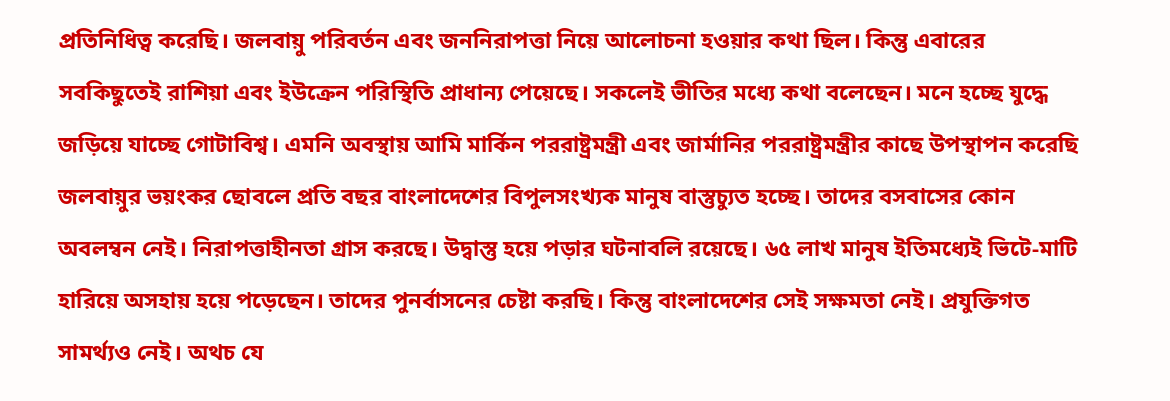প্রতিনিধিত্ব করেছি। জলবায়ু পরিবর্তন এবং জননিরাপত্তা নিয়ে আলোচনা হওয়ার কথা ছিল। কিন্তু এবারের সবকিছুতেই রাশিয়া এবং ইউক্রেন পরিস্থিতি প্রাধান্য পেয়েছে। সকলেই ভীতির মধ্যে কথা বলেছেন। মনে হচ্ছে যুদ্ধে জড়িয়ে যাচ্ছে গোটাবিশ্ব। এমনি অবস্থায় আমি মার্কিন পররাষ্ট্রমন্ত্রী এবং জার্মানির পররাষ্ট্রমন্ত্রীর কাছে উপস্থাপন করেছি জলবায়ুর ভয়ংকর ছোবলে প্রতি বছর বাংলাদেশের বিপুলসংখ্যক মানুষ বাস্তুচ্যুত হচ্ছে। তাদের বসবাসের কোন অবলম্বন নেই। নিরাপত্তাহীনতা গ্রাস করছে। উদ্বাস্তু হয়ে পড়ার ঘটনাবলি রয়েছে। ৬৫ লাখ মানুষ ইতিমধ্যেই ভিটে-মাটি হারিয়ে অসহায় হয়ে পড়েছেন। তাদের পুনর্বাসনের চেষ্টা করছি। কিন্তু বাংলাদেশের সেই সক্ষমতা নেই। প্রযুক্তিগত সামর্থ্যও নেই। অথচ যে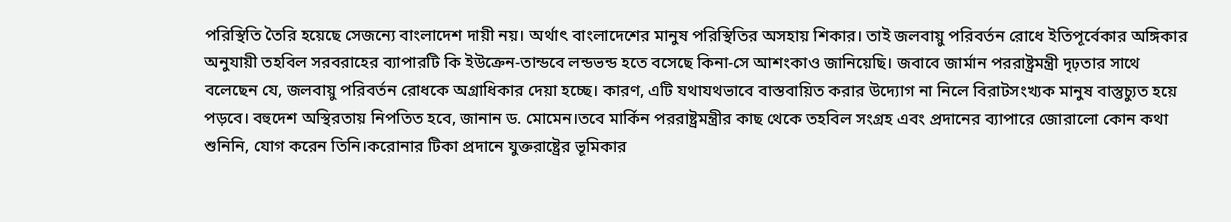পরিস্থিতি তৈরি হয়েছে সেজন্যে বাংলাদেশ দায়ী নয়। অর্থাৎ বাংলাদেশের মানুষ পরিস্থিতির অসহায় শিকার। তাই জলবায়ু পরিবর্তন রোধে ইতিপূর্বেকার অঙ্গিকার অনুযায়ী তহবিল সরবরাহের ব্যাপারটি কি ইউক্রেন-তান্ডবে লন্ডভন্ড হতে বসেছে কিনা-সে আশংকাও জানিয়েছি। জবাবে জার্মান পররাষ্ট্রমন্ত্রী দৃঢ়তার সাথে বলেছেন যে, জলবায়ু পরিবর্তন রোধকে অগ্রাধিকার দেয়া হচ্ছে। কারণ, এটি যথাযথভাবে বাস্তবায়িত করার উদ্যোগ না নিলে বিরাটসংখ্যক মানুষ বাস্তুচ্যুত হয়ে পড়বে। বহুদেশ অস্থিরতায় নিপতিত হবে, জানান ড. মোমেন।তবে মার্কিন পররাষ্ট্রমন্ত্রীর কাছ থেকে তহবিল সংগ্রহ এবং প্রদানের ব্যাপারে জোরালো কোন কথা শুনিনি, যোগ করেন তিনি।করোনার টিকা প্রদানে যুক্তরাষ্ট্রের ভূমিকার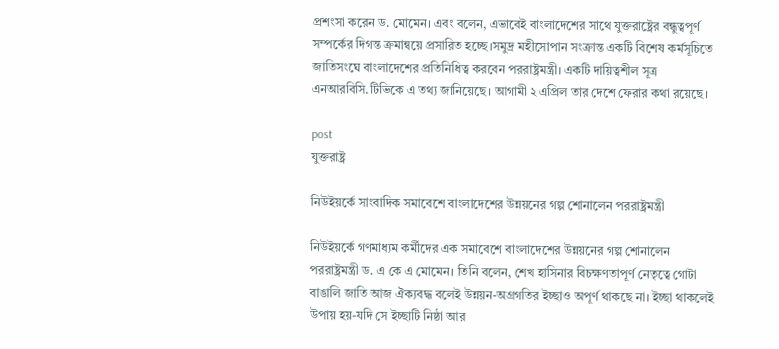প্রশংসা করেন ড. মোমেন। এবং বলেন, এভাবেই বাংলাদেশের সাথে যুক্তরাষ্ট্রের বন্ধুত্বপূর্ণ সম্পর্কের দিগন্ত ক্রমান্বয়ে প্রসারিত হচ্ছে।সমুদ্র মহীসোপান সংক্রান্ত একটি বিশেষ কর্মসূচিতে জাতিসংঘে বাংলাদেশের প্রতিনিধিত্ব করবেন পররাষ্ট্রমন্ত্রী। একটি দায়িত্বশীল সূত্র এনআরবিসি.টিভিকে এ তথ্য জানিয়েছে। আগামী ২ এপ্রিল তার দেশে ফেরার কথা রয়েছে।

post
যুক্তরাষ্ট্র

নিউইয়র্কে সাংবাদিক সমাবেশে বাংলাদেশের উন্নয়নের গল্প শোনালেন পররাষ্ট্রমন্ত্রী

নিউইয়র্কে গণমাধ্যম কর্মীদের এক সমাবেশে বাংলাদেশের উন্নয়নের গল্প শোনালেন পররাষ্ট্রমন্ত্রী ড. এ কে এ মোমেন। তিনি বলেন, শেখ হাসিনার বিচক্ষণতাপূর্ণ নেতৃত্বে গোটা বাঙালি জাতি আজ ঐক্যবদ্ধ বলেই উন্নয়ন-অগ্রগতির ইচ্ছাও অপূর্ণ থাকছে না। ইচ্ছা থাকলেই উপায় হয়-যদি সে ইচ্ছাটি নিষ্ঠা আর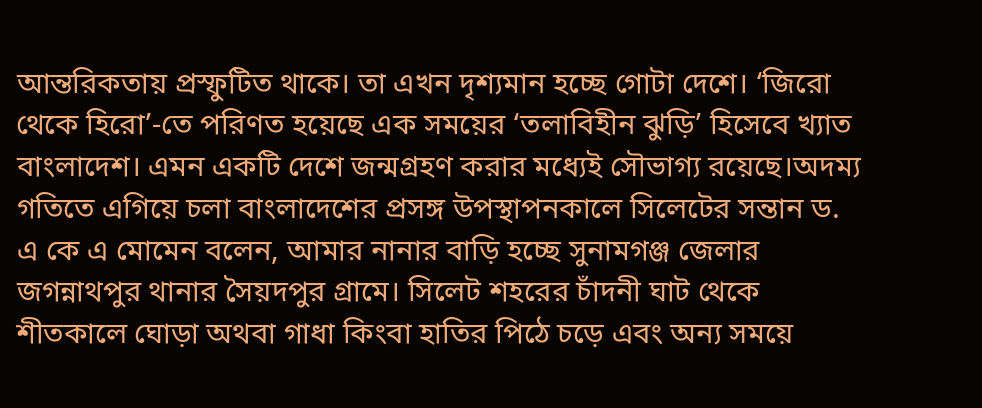আন্তরিকতায় প্রস্ফুটিত থাকে। তা এখন দৃশ্যমান হচ্ছে গোটা দেশে। ‘জিরো থেকে হিরো’-তে পরিণত হয়েছে এক সময়ের ‘তলাবিহীন ঝুড়ি’ হিসেবে খ্যাত বাংলাদেশ। এমন একটি দেশে জন্মগ্রহণ করার মধ্যেই সৌভাগ্য রয়েছে।অদম্য গতিতে এগিয়ে চলা বাংলাদেশের প্রসঙ্গ উপস্থাপনকালে সিলেটের সন্তান ড. এ কে এ মোমেন বলেন, আমার নানার বাড়ি হচ্ছে সুনামগঞ্জ জেলার জগন্নাথপুর থানার সৈয়দপুর গ্রামে। সিলেট শহরের চাঁদনী ঘাট থেকে শীতকালে ঘোড়া অথবা গাধা কিংবা হাতির পিঠে চড়ে এবং অন্য সময়ে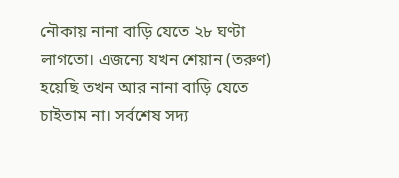নৌকায় নানা বাড়ি যেতে ২৮ ঘণ্টা লাগতো। এজন্যে যখন শেয়ান (তরুণ) হয়েছি তখন আর নানা বাড়ি যেতে চাইতাম না। সর্বশেষ সদ্য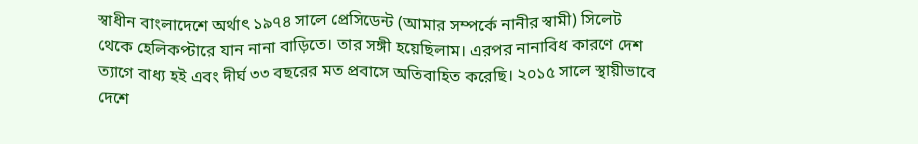স্বাধীন বাংলাদেশে অর্থাৎ ১৯৭৪ সালে প্রেসিডেন্ট (আমার সম্পর্কে নানীর স্বামী) সিলেট থেকে হেলিকপ্টারে যান নানা বাড়িতে। তার সঙ্গী হয়েছিলাম। এরপর নানাবিধ কারণে দেশ ত্যাগে বাধ্য হই এবং দীর্ঘ ৩৩ বছরের মত প্রবাসে অতিবাহিত করেছি। ২০১৫ সালে স্থায়ীভাবে দেশে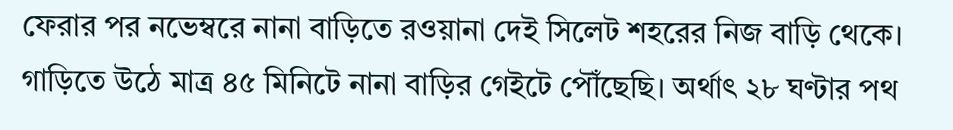ফেরার পর নভেম্বরে নানা বাড়িতে রওয়ানা দেই সিলেট শহরের নিজ বাড়ি থেকে। গাড়িতে উঠে মাত্র ৪৫ মিনিটে নানা বাড়ির গেইটে পৌঁছেছি। অর্থাৎ ২৮ ঘণ্টার পথ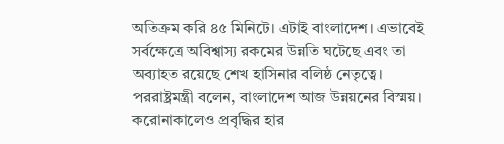অতিক্রম করি ৪৫ মিনিটে। এটাই বাংলাদেশ। এভাবেই সর্বক্ষেত্রে অবিশ্বাস্য রকমের উন্নতি ঘটেছে এবং তা অব্যাহত রয়েছে শেখ হাসিনার বলিষ্ঠ নেতৃত্বে। পররাষ্ট্রমন্ত্রী বলেন, বাংলাদেশ আজ উন্নয়নের বিস্ময়। করোনাকালেও প্রবৃদ্ধির হার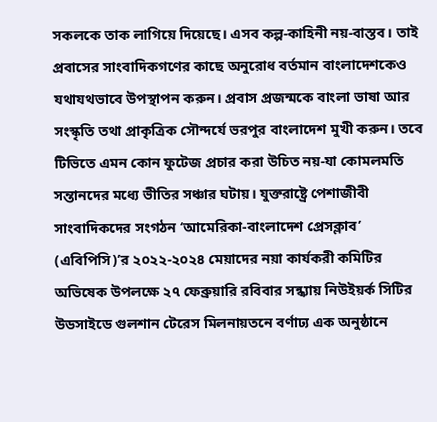সকলকে তাক লাগিয়ে দিয়েছে। এসব কল্প-কাহিনী নয়-বাস্তব। তাই প্রবাসের সাংবাদিকগণের কাছে অনুরোধ বর্তমান বাংলাদেশকেও যথাযথভাবে উপস্থাপন করুন। প্রবাস প্রজন্মকে বাংলা ভাষা আর সংস্কৃতি তথা প্রাকৃত্রিক সৌন্দর্যে ভরপুর বাংলাদেশ মুখী করুন। তবে টিভিতে এমন কোন ফুটেজ প্রচার করা উচিত নয়-যা কোমলমতি সন্তানদের মধ্যে ভীতির সঞ্চার ঘটায়। যুক্তরাষ্ট্রে পেশাজীবী সাংবাদিকদের সংগঠন ‘আমেরিকা-বাংলাদেশ প্রেসক্লাব’ (এবিপিসি)’র ২০২২-২০২৪ মেয়াদের নয়া কার্যকরী কমিটির অভিষেক উপলক্ষে ২৭ ফেব্রুয়ারি রবিবার সন্ধ্যায় নিউইয়র্ক সিটির উডসাইডে গুলশান টেরেস মিলনায়তনে বর্ণাঢ্য এক অনুষ্ঠানে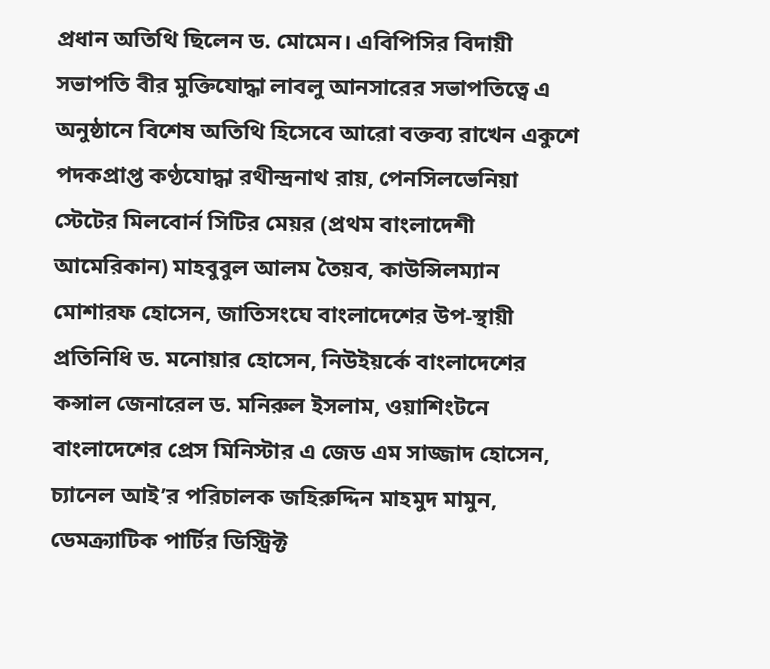প্রধান অতিথি ছিলেন ড. মোমেন। এবিপিসির বিদায়ী সভাপতি বীর মুক্তিযোদ্ধা লাবলু আনসারের সভাপতিত্বে এ অনুষ্ঠানে বিশেষ অতিথি হিসেবে আরো বক্তব্য রাখেন একুশে পদকপ্রাপ্ত কণ্ঠযোদ্ধা রথীন্দ্রনাথ রায়, পেনসিলভেনিয়া স্টেটের মিলবোর্ন সিটির মেয়র (প্রথম বাংলাদেশী আমেরিকান) মাহবুবুল আলম তৈয়ব, কাউন্সিলম্যান মোশারফ হোসেন, জাতিসংঘে বাংলাদেশের উপ-স্থায়ী প্রতিনিধি ড. মনোয়ার হোসেন, নিউইয়র্কে বাংলাদেশের কন্সাল জেনারেল ড. মনিরুল ইসলাম, ওয়াশিংটনে বাংলাদেশের প্রেস মিনিস্টার এ জেড এম সাজ্জাদ হোসেন, চ্যানেল আই’র পরিচালক জহিরুদ্দিন মাহমুদ মামুন, ডেমক্র্যাটিক পার্টির ডিস্ট্রিক্ট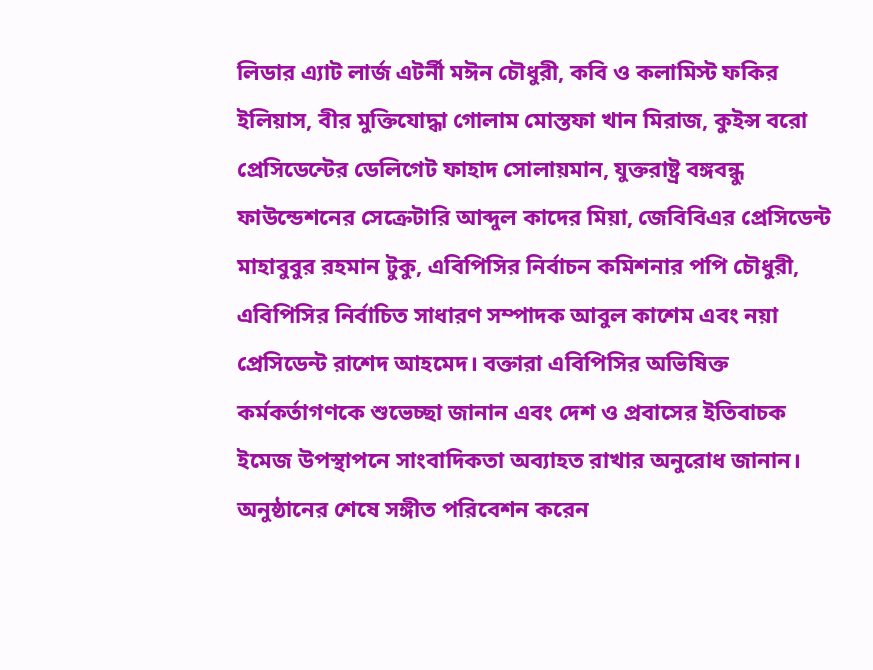লিডার এ্যাট লার্জ এটর্নী মঈন চৌধুরী, কবি ও কলামিস্ট ফকির ইলিয়াস, বীর মুক্তিযোদ্ধা গোলাম মোস্তফা খান মিরাজ, কুইন্স বরো প্রেসিডেন্টের ডেলিগেট ফাহাদ সোলায়মান, যুক্তরাষ্ট্র বঙ্গবন্ধু ফাউন্ডেশনের সেক্রেটারি আব্দুল কাদের মিয়া, জেবিবিএর প্রেসিডেন্ট মাহাবুবুর রহমান টুকু, এবিপিসির নির্বাচন কমিশনার পপি চৌধুরী, এবিপিসির নির্বাচিত সাধারণ সম্পাদক আবুল কাশেম এবং নয়া প্রেসিডেন্ট রাশেদ আহমেদ। বক্তারা এবিপিসির অভিষিক্ত কর্মকর্তাগণকে শুভেচ্ছা জানান এবং দেশ ও প্রবাসের ইতিবাচক ইমেজ উপস্থাপনে সাংবাদিকতা অব্যাহত রাখার অনুরোধ জানান। অনুষ্ঠানের শেষে সঙ্গীত পরিবেশন করেন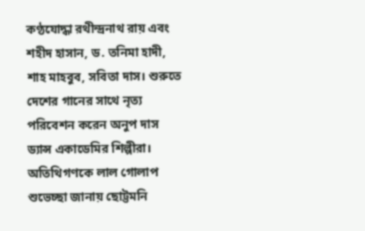কণ্ঠযোদ্ধা রথীন্দ্রনাথ রায় এবং শহীদ হাসান, ড. তনিমা হাদী, শাহ মাহবুব, সবিতা দাস। শুরুতে দেশের গানের সাথে নৃত্য পরিবেশন করেন অনুপ দাস ড্যান্স একাডেমির শিল্পীরা। অতিথিগণকে লাল গোলাপ শুভেচ্ছা জানায় ছোট্টমনি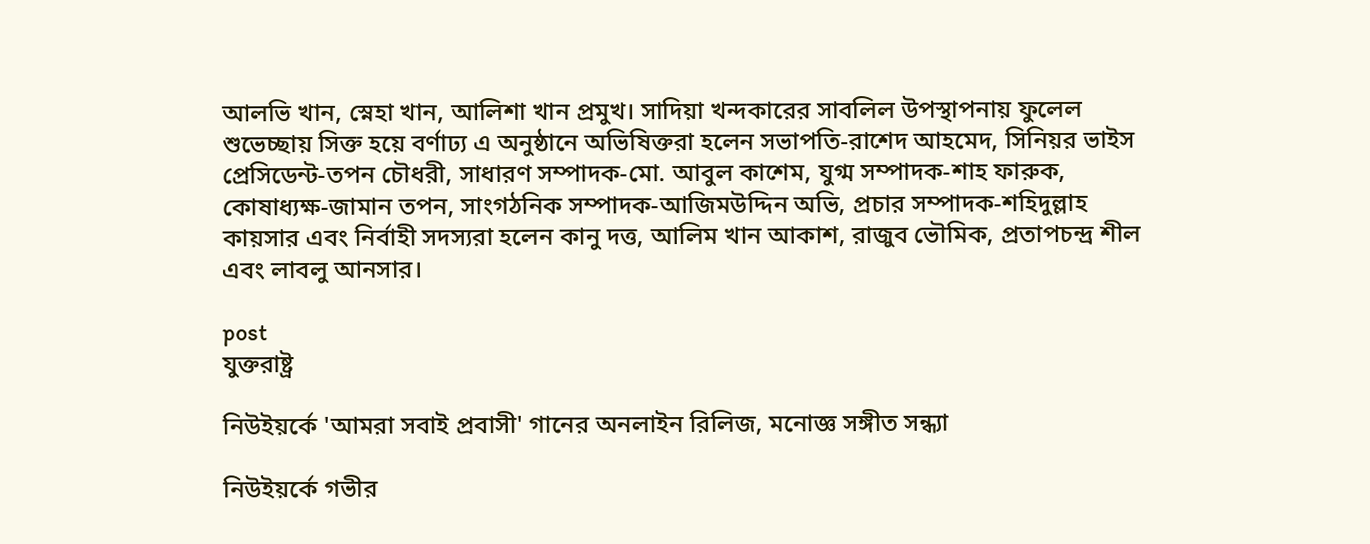আলভি খান, স্নেহা খান, আলিশা খান প্রমুখ। সাদিয়া খন্দকারের সাবলিল উপস্থাপনায় ফুলেল শুভেচ্ছায় সিক্ত হয়ে বর্ণাঢ্য এ অনুষ্ঠানে অভিষিক্তরা হলেন সভাপতি-রাশেদ আহমেদ, সিনিয়র ভাইস প্রেসিডেন্ট-তপন চৌধরী, সাধারণ সম্পাদক-মো. আবুল কাশেম, যুগ্ম সম্পাদক-শাহ ফারুক, কোষাধ্যক্ষ-জামান তপন, সাংগঠনিক সম্পাদক-আজিমউদ্দিন অভি, প্রচার সম্পাদক-শহিদুল্লাহ কায়সার এবং নির্বাহী সদস্যরা হলেন কানু দত্ত, আলিম খান আকাশ, রাজুব ভৌমিক, প্রতাপচন্দ্র শীল এবং লাবলু আনসার।

post
যুক্তরাষ্ট্র

নিউইয়র্কে 'আমরা সবাই প্রবাসী' গানের অনলাইন রিলিজ, মনোজ্ঞ সঙ্গীত সন্ধ্যা

নিউইয়র্কে গভীর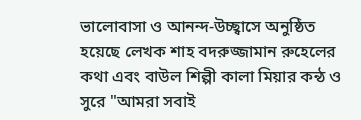ভালোবাসা ও আনন্দ-উচ্ছ্বাসে অনুষ্ঠিত হয়েছে লেখক শাহ বদরুজ্জামান রুহেলের কথা এবং বাউল শিল্পী কালা মিয়ার কন্ঠ ও সুরে "আমরা সবাই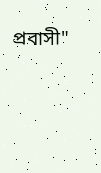প্রবাসী"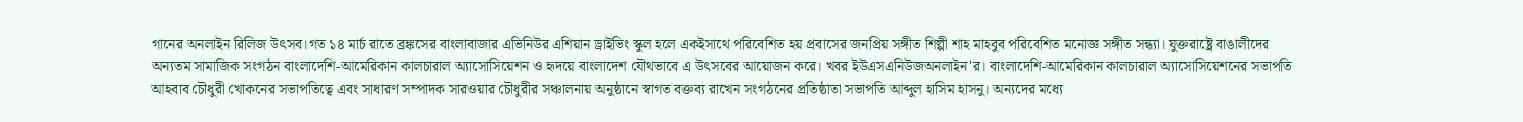গানের অনলাইন রিলিজ উৎসব।গত ১৪ মার্চ রাতে ব্রঙ্কসের বাংলাবাজার এভিনিউর এশিয়ান ড্রাইভিং স্কুল হলে একইসাথে পরিবেশিত হয় প্রবাসের জনপ্রিয় সঙ্গীত শিল্পী শাহ মাহবুব পরিবেশিত মনোজ্ঞ সঙ্গীত সন্ধ্যা। যুক্তরাষ্ট্রে বাঙালীদের অন্যতম সামাজিক সংগঠন বাংলাদেশি-আমেরিকান কালচারাল অ্যাসোসিয়েশন ও হৃদয়ে বাংলাদেশ যৌথভাবে এ উৎসবের আয়োজন করে। খবর ইউএসএনিউজঅনলাইন'র। বাংলাদেশি-আমেরিকান কালচারাল অ্যাসোসিয়েশনের সভাপতি আহবাব চৌধুরী খোকনের সভাপতিত্বে এবং সাধারণ সম্পাদক সারওয়ার চৌধুরীর সঞ্চালনায় অনুষ্ঠানে স্বাগত বক্তব্য রাখেন সংগঠনের প্রতিষ্ঠাতা সভাপতি আব্দুল হাসিম হাসনু। অন্যদের মধ্যে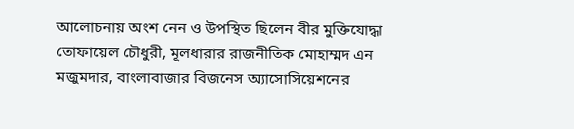আলোচনায় অংশ নেন ও উপস্থিত ছিলেন বীর মুক্তিযোদ্ধা তোফায়েল চৌধুরী, মূলধারার রাজনীতিক মোহাম্মদ এন মজুমদার, বাংলাবাজার বিজনেস অ্যাসোসিয়েশনের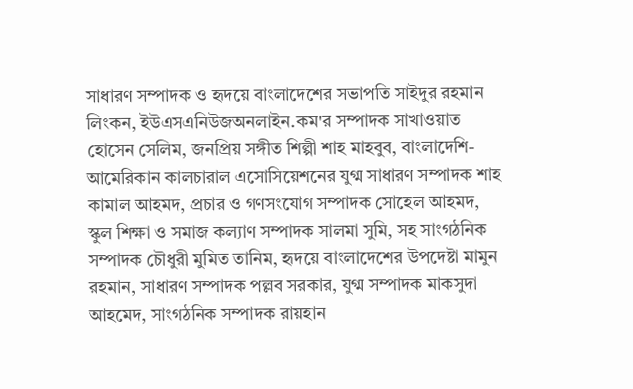সাধারণ সম্পাদক ও হৃদয়ে বাংলাদেশের সভাপতি সাইদুর রহমান লিংকন, ইউএসএনিউজঅনলাইন.কম'র সম্পাদক সাখাওয়াত হোসেন সেলিম, জনপ্রিয় সঙ্গীত শিল্পী শাহ মাহবুব, বাংলাদেশি-আমেরিকান কালচারাল এসোসিয়েশনের যুগ্ম সাধারণ সম্পাদক শাহ কামাল আহমদ, প্রচার ও গণসংযোগ সম্পাদক সোহেল আহমদ, স্কুল শিক্ষা ও সমাজ কল্যাণ সম্পাদক সালমা সুমি, সহ সাংগঠনিক সম্পাদক চৌধুরী মুমিত তানিম, হৃদয়ে বাংলাদেশের উপদেষ্টা মামুন রহমান, সাধারণ সম্পাদক পল্লব সরকার, যুগ্ম সম্পাদক মাকসুদা আহমেদ, সাংগঠনিক সম্পাদক রায়হান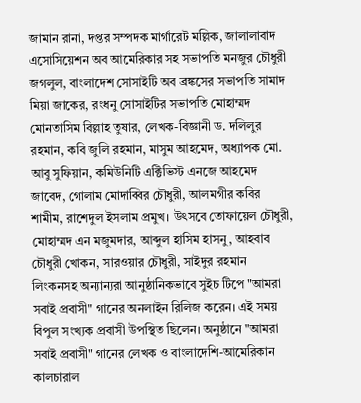জামান রানা, দপ্তর সম্পদক মার্গারেট মল্লিক, জালালাবাদ এসোসিয়েশন অব আমেরিকার সহ সভাপতি মনজুর চৌধুরী জগলুল, বাংলাদেশ সোসাইটি অব ব্রঙ্কসের সভাপতি সামাদ মিয়া জাকের, রংধনু সোসাইটির সভাপতি মোহাম্মদ মোনতাসিম বিল্লাহ তুষার, লেখক-বিজ্ঞানী ড. দলিলুর রহমান, কবি জুলি রহমান, মাসুম আহমেদ, অধ্যাপক মো. আবু সুফিয়ান, কমিউনিটি এক্টিভিস্ট এনজে আহমেদ জাবেদ, গোলাম মোদাব্বির চৌধুরী, আলমগীর কবির শামীম, রাশেদুল ইসলাম প্রমুখ। উৎসবে তোফায়েল চৌধুরী, মোহাম্মদ এন মজুমদার, আব্দুল হাসিম হাসনু, আহবাব চৌধুরী খোকন, সারওয়ার চৌধুরী, সাইদুর রহমান লিংকনসহ অন্যান্যরা আনুষ্ঠানিকভাবে সুইচ টিপে "আমরা সবাই প্রবাসী" গানের অনলাইন রিলিজ করেন। এই সময় বিপুল সংখ্যক প্রবাসী উপস্থিত ছিলেন। অনুষ্ঠানে "আমরা সবাই প্রবাসী" গানের লেখক ও বাংলাদেশি-আমেরিকান কালচারাল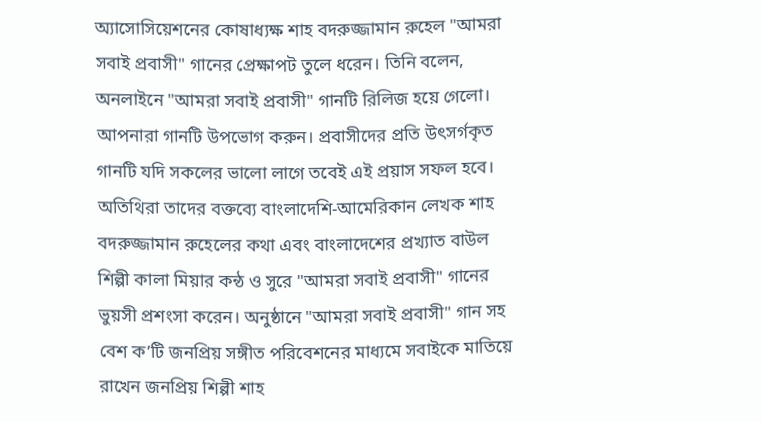অ্যাসোসিয়েশনের কোষাধ্যক্ষ শাহ বদরুজ্জামান রুহেল "আমরা সবাই প্রবাসী" গানের প্রেক্ষাপট তুলে ধরেন। তিনি বলেন, অনলাইনে "আমরা সবাই প্রবাসী" গানটি রিলিজ হয়ে গেলো। আপনারা গানটি উপভোগ করুন। প্রবাসীদের প্রতি উৎসর্গকৃত গানটি যদি সকলের ভালো লাগে তবেই এই প্রয়াস সফল হবে। অতিথিরা তাদের বক্তব্যে বাংলাদেশি-আমেরিকান লেখক শাহ বদরুজ্জামান রুহেলের কথা এবং বাংলাদেশের প্রখ্যাত বাউল শিল্পী কালা মিয়ার কন্ঠ ও সুরে "আমরা সবাই প্রবাসী" গানের ভুয়সী প্রশংসা করেন। অনুষ্ঠানে "আমরা সবাই প্রবাসী" গান সহ বেশ ক’টি জনপ্রিয় সঙ্গীত পরিবেশনের মাধ্যমে সবাইকে মাতিয়ে রাখেন জনপ্রিয় শিল্পী শাহ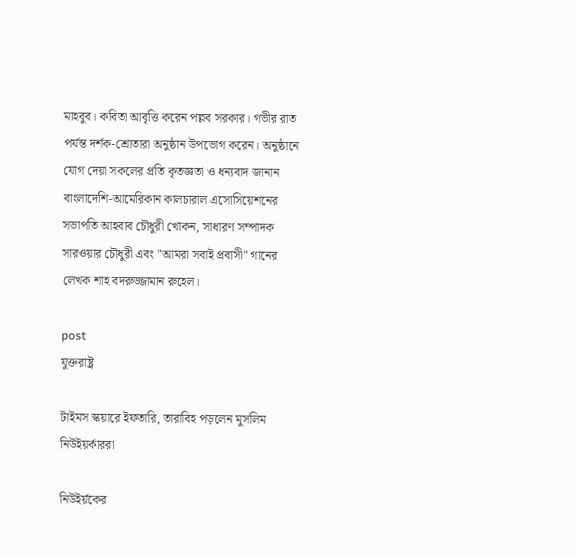মাহবুব। কবিতা আবৃত্তি করেন পল্লব সরকার। গভীর রাত পর্যন্ত দর্শক-শ্রোতারা অনুষ্ঠান উপভোগ করেন। অনুষ্ঠানে যোগ দেয়া সকলের প্রতি কৃতজ্ঞতা ও ধন্যবাদ জানান বাংলাদেশি-আমেরিকান কালচারাল এসোসিয়েশনের সভাপতি আহবাব চৌধুরী খোকন, সাধারণ সম্পাদক সারওয়ার চৌধুরী এবং "আমরা সবাই প্রবাসী" গানের লেখক শাহ বদরুজ্জামান রুহেল।

post
যুক্তরাষ্ট্র

টাইমস স্কয়ারে ইফতারি, তারাবিহ পড়লেন মুসলিম নিউইয়র্কাররা

নিউইর্য়কের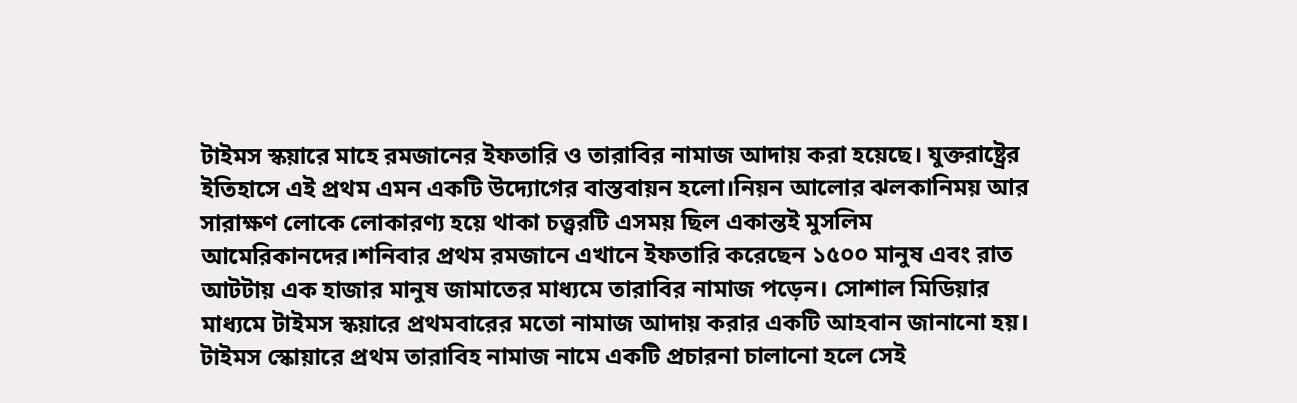টাইমস স্কয়ারে মাহে রমজানের ইফতারি ও তারাবির নামাজ আদায় করা হয়েছে। যুক্তরাষ্ট্রের ইতিহাসে এই প্রথম এমন একটি উদ্যোগের বাস্তবায়ন হলো।নিয়ন আলোর ঝলকানিময় আর সারাক্ষণ লোকে লোকারণ্য হয়ে থাকা চত্ত্বরটি এসময় ছিল একান্তই মুসলিম আমেরিকানদের।শনিবার প্রথম রমজানে এখানে ইফতারি করেছেন ১৫০০ মানুষ এবং রাত আটটায় এক হাজার মানুষ জামাতের মাধ্যমে তারাবির নামাজ পড়েন। সোশাল মিডিয়ার মাধ্যমে টাইমস স্কয়ারে প্রথমবারের মতো নামাজ আদায় করার একটি আহবান জানানো হয়। টাইমস স্কোয়ারে প্রথম তারাবিহ নামাজ নামে একটি প্রচারনা চালানো হলে সেই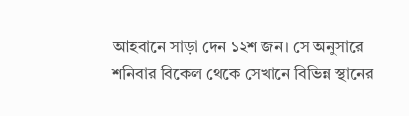আহবানে সাড়া দেন ১২শ জন। সে অনুসারে শনিবার বিকেল থেকে সেখানে বিভিন্ন স্থানের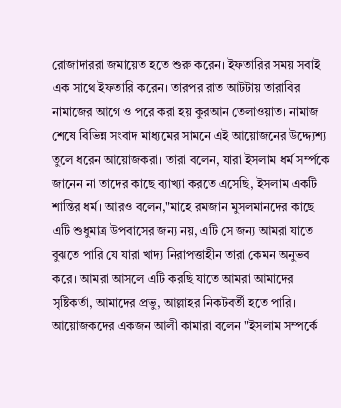রোজাদাররা জমায়েত হতে শুরু করেন। ইফতারির সময় সবাই এক সাথে ইফতারি করেন। তারপর রাত আটটায় তারাবির নামাজের আগে ও পরে করা হয় কুরআন তেলাওয়াত। নামাজ শেষে বিভিন্ন সংবাদ মাধ্যমের সামনে এই আয়োজনের উদ্দ্যেশ্য তুলে ধরেন আয়োজকরা। তারা বলেন, যারা ইসলাম ধর্ম সর্ম্পকে জানেন না তাদের কাছে ব্যাখ্যা করতে এসেছি, ইসলাম একটি শান্তির ধর্ম। আরও বলেন,"মাহে রমজান মুসলমানদের কাছে এটি শুধুমাত্র উপবাসের জন্য নয়, এটি সে জন্য আমরা যাতে বুঝতে পারি যে যারা খাদ্য নিরাপত্তাহীন তারা কেমন অনুভব করে। আমরা আসলে এটি করছি যাতে আমরা আমাদের সৃষ্টিকর্তা, আমাদের প্রভু, আল্লাহর নিকটবর্তী হতে পারি। আয়োজকদের একজন আলী কামারা বলেন "ইসলাম সম্পর্কে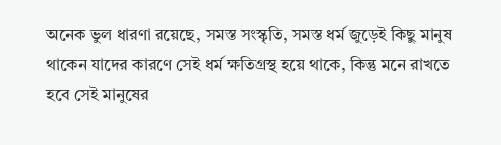অনেক ভুল ধারণা রয়েছে, সমস্ত সংস্কৃতি, সমস্ত ধর্ম জুড়েই কিছু মানুষ থাকেন যাদের কারণে সেই ধর্ম ক্ষতিগ্রস্থ হয়ে থাকে, কিন্তু মনে রাখতে হবে সেই মানুষের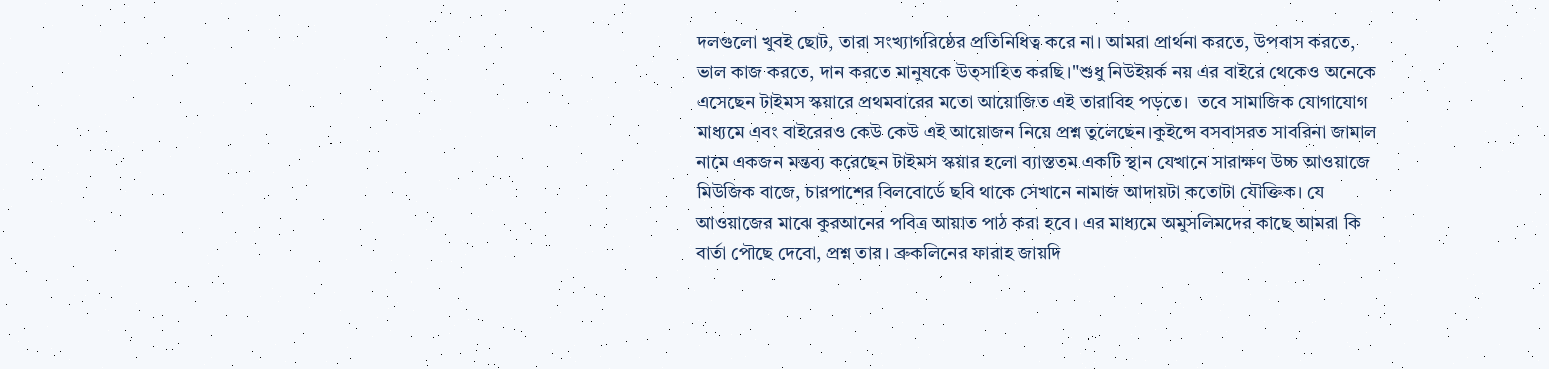দলগুলো খুবই ছোট, তারা সংখ্যাগরিষ্ঠের প্রতিনিধিত্ব করে না। আমরা প্রার্থনা করতে, উপবাস করতে, ভাল কাজ করতে, দান করতে মানুষকে উত্সাহিত করছি।"শুধু নিউইয়র্ক নয় এর বাইরে থেকেও অনেকে এসেছেন টাইমস স্কয়ারে প্রথমবারের মতো আয়োজিত এই তারাবিহ পড়তে।  তবে সামাজিক যোগাযোগ মাধ্যমে এবং বাইরেরও কেউ কেউ এই আয়োজন নিয়ে প্রশ্ন তুলেছেন।কুইন্সে বসবাসরত সাবরিনা জামাল নামে একজন মন্তব্য করেছেন টাইমস স্কয়ার হলো ব্যাস্ততম একটি স্থান যেখানে সারাক্ষণ উচ্চ আওয়াজে মিউজিক বাজে, চারপাশের বিলবোর্ডে ছবি থাকে সেখানে নামাজ আদায়টা কতোটা যৌক্তিক। যে আওয়াজের মাঝে কুরআনের পবিত্র আয়াত পাঠ করা হবে। এর মাধ্যমে অমুসলিমদের কাছে আমরা কি বার্তা পৌছে দেবো, প্রশ্ন তার। ব্রুকলিনের ফারাহ জায়দি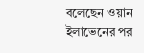বলেছেন ওয়ান ইলাভেনের পর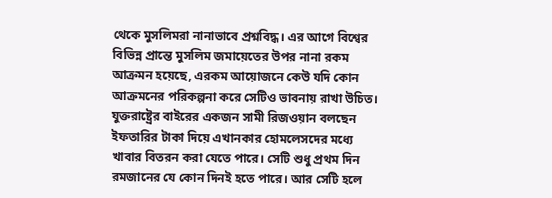থেকে মুসলিমরা নানাভাবে প্রশ্নবিদ্ধ। এর আগে বিশ্বের বিভিন্ন প্রান্তে মুসলিম জমায়েতের উপর নানা রকম আক্রমন হয়েছে, এরকম আয়োজনে কেউ যদি কোন আক্রমনের পরিকল্পনা করে সেটিও ভাবনায় রাখা উচিত। যুক্তরাষ্ট্রের বাইরের একজন সামী রিজওয়ান বলছেন ইফতারির টাকা দিয়ে এখানকার হোমলেসদের মধ্যে খাবার বিতরন করা যেতে পারে। সেটি শুধু প্রথম দিন রমজানের যে কোন দিনই হতে পারে। আর সেটি হলে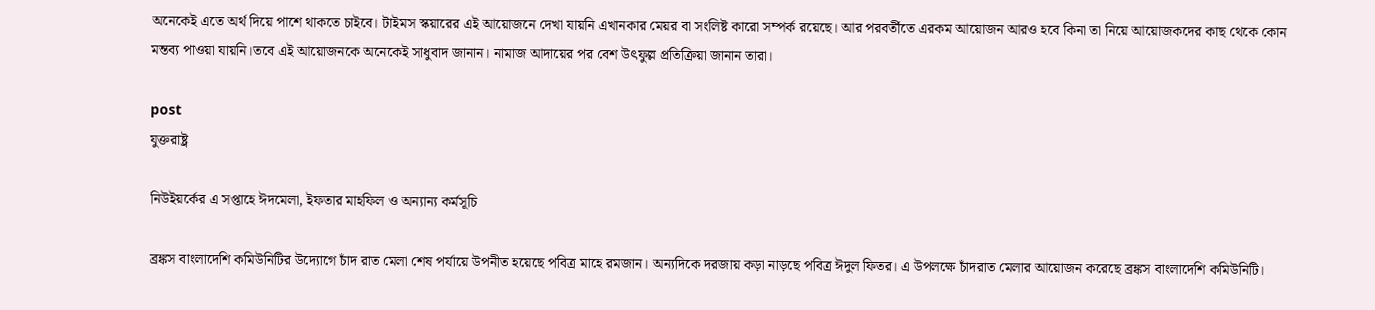অনেকেই এতে অর্থ দিয়ে পাশে থাকতে চাইবে। টাইমস স্কয়ারের এই আয়োজনে দেখা যায়নি এখানকার মেয়র বা সংলিষ্ট কারো সম্পর্ক রয়েছে। আর পরবর্তীতে এরকম আয়োজন আরও হবে কিনা তা নিয়ে আয়োজকদের কাছ থেকে কোন মন্তব্য পাওয়া যায়নি।তবে এই আয়োজনকে অনেকেই সাধুবাদ জানান। নামাজ আদায়ের পর বেশ উৎফুল্ল প্রতিক্রিয়া জানান তারা।

post
যুক্তরাষ্ট্র

নিউইয়র্কের এ সপ্তাহে ঈদমেলা, ইফতার মাহফিল ও অন্যান্য কর্মসূচি

ব্রঙ্কস বাংলাদেশি কমিউনিটির উদ্যোগে চাঁদ রাত মেলা শেষ পর্যায়ে উপনীত হয়েছে পবিত্র মাহে রমজান। অন্যদিকে দরজায় কড়া নাড়ছে পবিত্র ঈদুল ফিতর। এ উপলক্ষে চাঁদরাত মেলার আয়োজন করেছে ব্রঙ্কস বাংলাদেশি কমিউনিটি।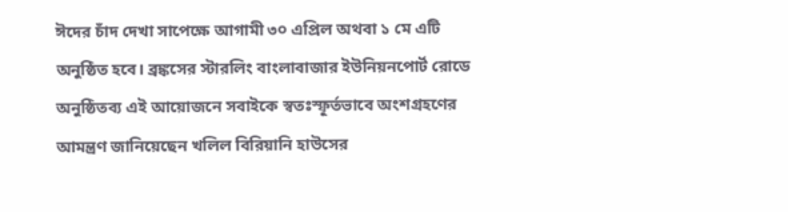ঈদের চাঁদ দেখা সাপেক্ষে আগামী ৩০ এপ্রিল অথবা ১ মে এটি অনুষ্ঠিত হবে। ব্রঙ্কসের স্টারলিং বাংলাবাজার ইউনিয়নপোর্ট রোডে অনুষ্ঠিতব্য এই আয়োজনে সবাইকে স্বতঃস্ফূর্তভাবে অংশগ্রহণের আমন্ত্রণ জানিয়েছেন খলিল বিরিয়ানি হাউসের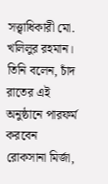সত্ত্বাধিকারী মো. খলিলুর রহমান। তিনি বলেন, চাঁদ রাতের এই অনুষ্ঠানে পারফর্ম করবেন রোকসানা মির্জা,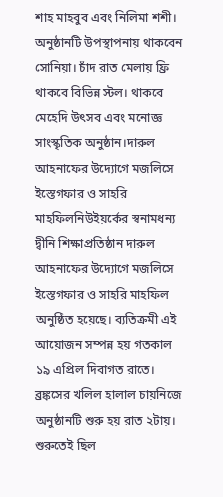শাহ মাহবুব এবং নিলিমা শশী। অনুষ্ঠানটি উপস্থাপনায় থাকবেন সোনিয়া। চাঁদ রাত মেলায় ফ্রি থাকবে বিভিন্ন স্টল। থাকবে মেহেদি উৎসব এবং মনোজ্ঞ সাংস্কৃতিক অনুষ্ঠান।দারুল আহনাফের উদ্যোগে মজলিসে ইস্তেগফার ও সাহরি মাহফিলনিউইয়র্কের স্বনামধন্য দ্বীনি শিক্ষাপ্রতিষ্ঠান দারুল আহনাফের উদ্যোগে মজলিসে ইস্তেগফার ও সাহরি মাহফিল অনুষ্ঠিত হয়েছে। ব্যতিক্রমী এই আয়োজন সম্পন্ন হয় গতকাল ১৯ এপ্রিল দিবাগত রাতে। ব্রঙ্কসের খলিল হালাল চায়নিজে অনুষ্ঠানটি শুরু হয় রাত ২টায়। শুরুতেই ছিল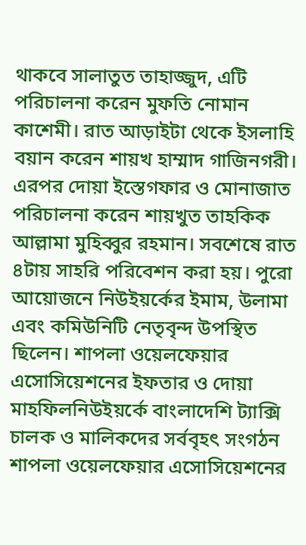থাকবে সালাতুত তাহাজ্জুদ, এটি পরিচালনা করেন মুফতি নোমান কাশেমী। রাত আড়াইটা থেকে ইসলাহি বয়ান করেন শায়খ হাম্মাদ গাজিনগরী। এরপর দোয়া ইস্তেগফার ও মোনাজাত পরিচালনা করেন শায়খুত তাহকিক আল্লামা মুহিব্বুর রহমান। সবশেষে রাত ৪টায় সাহরি পরিবেশন করা হয়। পুরো আয়োজনে নিউইয়র্কের ইমাম, উলামা এবং কমিউনিটি নেতৃবৃন্দ উপস্থিত ছিলেন। শাপলা ওয়েলফেয়ার এসোসিয়েশনের ইফতার ও দোয়া মাহফিলনিউইয়র্কে বাংলাদেশি ট্যাক্সি চালক ও মালিকদের সর্ববৃহৎ সংগঠন শাপলা ওয়েলফেয়ার এসোসিয়েশনের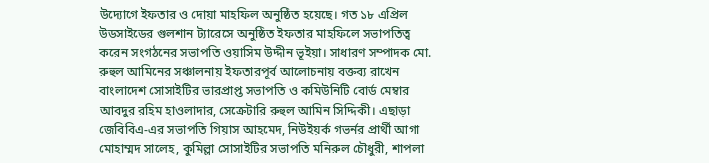উদ্যোগে ইফতার ও দোয়া মাহফিল অনুষ্ঠিত হয়েছে। গত ১৮ এপ্রিল উডসাইডের গুলশান ট্যারেসে অনুষ্ঠিত ইফতার মাহফিলে সভাপতিত্ব করেন সংগঠনের সভাপতি ওয়াসিম উদ্দীন ভূইয়া। সাধারণ সম্পাদক মো. রুহুল আমিনের সঞ্চালনায় ইফতারপূর্ব আলোচনায় বক্তব্য রাখেন বাংলাদেশ সোসাইটির ভারপ্রাপ্ত সভাপতি ও কমিউনিটি বোর্ড মেম্বার আবদুর রহিম হাওলাদার, সেক্রেটারি রুহুল আমিন সিদ্দিকী। এছাড়া জেবিবিএ-এর সভাপতি গিয়াস আহমেদ, নিউইয়র্ক গভর্নর প্রার্থী আগা মোহাম্মদ সালেহ, কুমিল্লা সোসাইটির সভাপতি মনিরুল চৌধুরী, শাপলা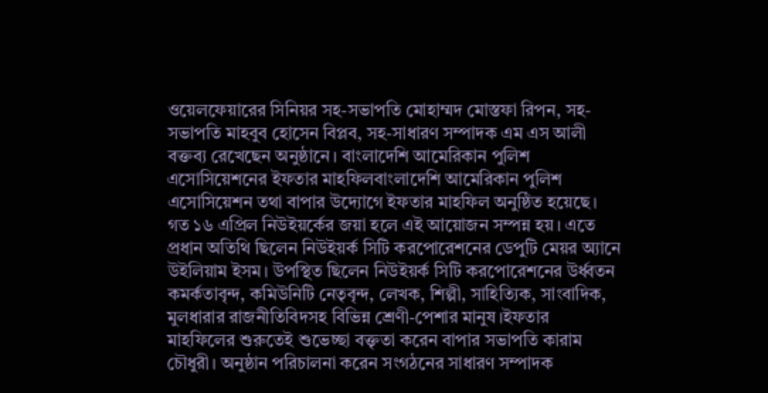ওয়েলফেয়ারের সিনিয়র সহ-সভাপতি মোহাম্মদ মোস্তফা রিপন, সহ-সভাপতি মাহবুব হোসেন বিপ্লব, সহ-সাধারণ সম্পাদক এম এস আলী বক্তব্য রেখেছেন অনুষ্ঠানে। বাংলাদেশি আমেরিকান পুলিশ এসোসিয়েশনের ইফতার মাহফিলবাংলাদেশি আমেরিকান পুলিশ এসোসিয়েশন তথা বাপার উদ্যোগে ইফতার মাহফিল অনুষ্ঠিত হয়েছে। গত ১৬ এপ্রিল নিউইয়র্কের জয়া হলে এই আয়োজন সম্পন্ন হয়। এতে প্রধান অতিথি ছিলেন নিউইয়র্ক সিটি করপোরেশনের ডেপুটি মেয়র অ্যানে উইলিয়াম ইসম। উপস্থিত ছিলেন নিউইয়র্ক সিটি করপোরেশনের উর্ধ্বতন কমর্কতাবৃন্দ, কমিউনিটি নেতৃবৃন্দ, লেখক, শিল্পী, সাহিত্যিক, সাংবাদিক, মুলধারার রাজনীতিবিদসহ বিভিন্ন শ্রেণী-পেশার মানুষ।ইফতার মাহফিলের শুরুতেই শুভেচ্ছা বক্তৃতা করেন বাপার সভাপতি কারাম চৌধুরী। অনুষ্ঠান পরিচালনা করেন সংগঠনের সাধারণ সম্পাদক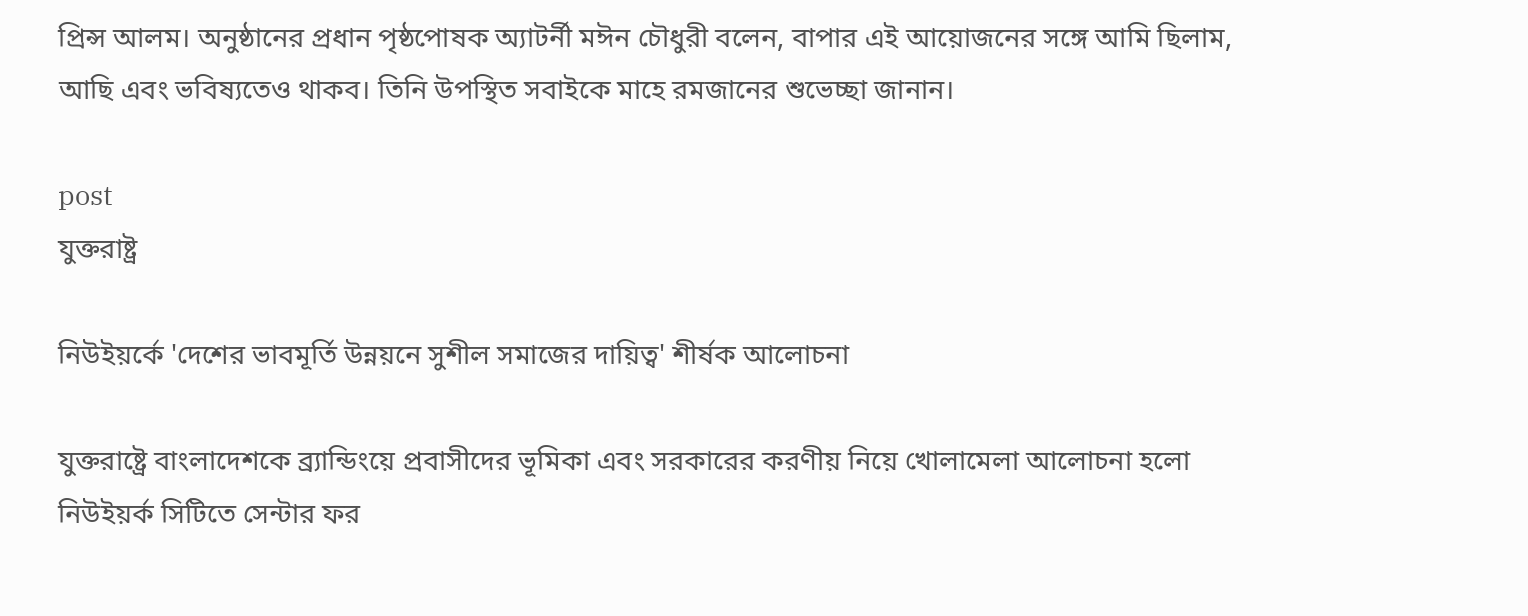প্রিন্স আলম। অনুষ্ঠানের প্রধান পৃষ্ঠপোষক অ্যাটর্নী মঈন চৌধুরী বলেন, বাপার এই আয়োজনের সঙ্গে আমি ছিলাম, আছি এবং ভবিষ্যতেও থাকব। তিনি উপস্থিত সবাইকে মাহে রমজানের শুভেচ্ছা জানান।

post
যুক্তরাষ্ট্র

নিউইয়র্কে 'দেশের ভাবমূর্তি উন্নয়নে সুশীল সমাজের দায়িত্ব' শীর্ষক আলোচনা

যুক্তরাষ্ট্রে বাংলাদেশকে ব্র্যান্ডিংয়ে প্রবাসীদের ভূমিকা এবং সরকারের করণীয় নিয়ে খোলামেলা আলোচনা হলো নিউইয়র্ক সিটিতে সেন্টার ফর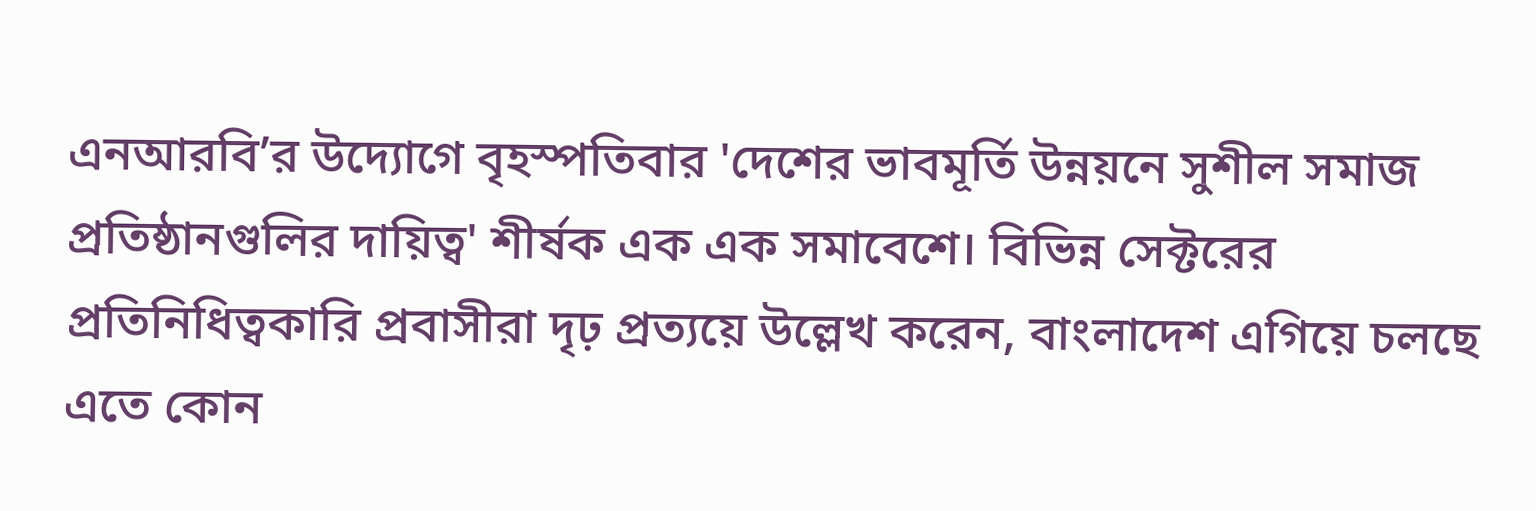এনআরবি’র উদ্যোগে বৃহস্পতিবার 'দেশের ভাবমূর্তি উন্নয়নে সুশীল সমাজ প্রতিষ্ঠানগুলির দায়িত্ব' শীর্ষক এক এক সমাবেশে। বিভিন্ন সেক্টরের প্রতিনিধিত্বকারি প্রবাসীরা দৃঢ় প্রত্যয়ে উল্লেখ করেন, বাংলাদেশ এগিয়ে চলছে এতে কোন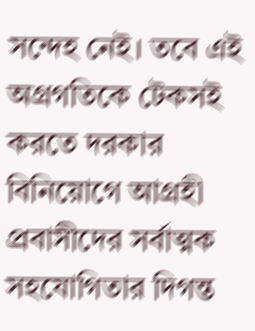সন্দেহ নেই। তবে এই অগ্রগতিকে টেকসই করতে দরকার বিনিয়োগে আগ্রহী প্রবাসীদের সর্বাত্মক সহযোগিতার দিগন্ত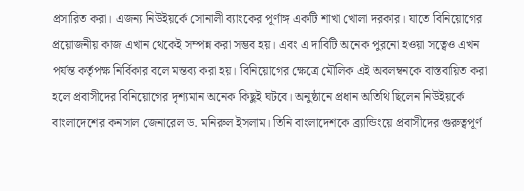প্রসারিত করা। এজন্য নিউইয়র্কে সোনালী ব্যাংকের পূর্ণাঙ্গ একটি শাখা খোলা দরকার। যাতে বিনিয়োগের প্রয়োজনীয় কাজ এখান থেকেই সম্পন্ন করা সম্ভব হয়। এবং এ দাবিটি অনেক পুরনো হওয়া সত্বেও এখন পর্যন্ত কর্তৃপক্ষ নির্বিকার বলে মন্তব্য করা হয়। বিনিয়োগের ক্ষেত্রে মৌলিক এই অবলম্বনকে বাস্তবায়িত করা হলে প্রবাসীদের বিনিয়োগের দৃশ্যমান অনেক কিছুই ঘটবে। অনুষ্ঠানে প্রধান অতিথি ছিলেন নিউইয়র্কে বাংলাদেশের কনসাল জেনারেল ড. মনিরুল ইসলাম। তিনি বাংলাদেশকে ব্র্যান্ডিংয়ে প্রবাসীদের গুরুত্বপূর্ণ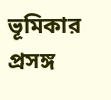ভূমিকার প্রসঙ্গ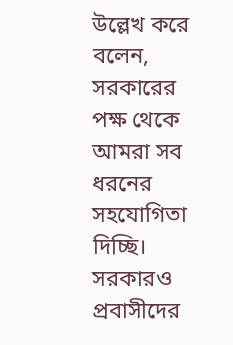উল্লেখ করে বলেন, সরকারের পক্ষ থেকে আমরা সব ধরনের সহযোগিতা দিচ্ছি। সরকারও প্রবাসীদের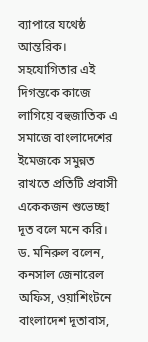ব্যাপারে যথেষ্ঠ আন্তরিক। সহযোগিতার এই দিগন্তকে কাজে লাগিয়ে বহুজাতিক এ সমাজে বাংলাদেশের ইমেজকে সমুন্নত রাখতে প্রতিটি প্রবাসী একেকজন শুভেচ্ছা দূত বলে মনে করি। ড. মনিরুল বলেন, কনসাল জেনারেল অফিস, ওয়াশিংটনে বাংলাদেশ দূতাবাস,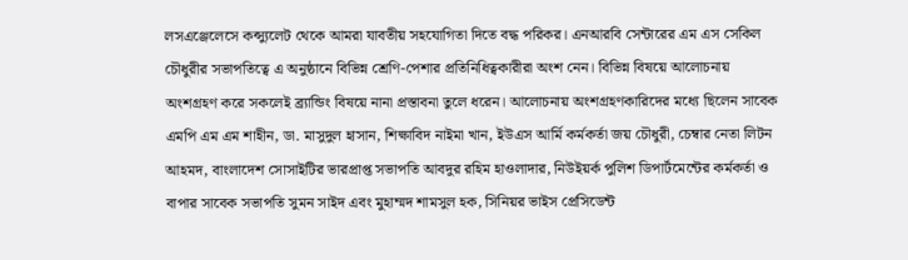লসএঞ্জেলেসে কন্স্যুলেট থেকে আমরা যাবতীয় সহযোগিতা দিতে বদ্ধ পরিকর। এনআরবি সেন্টারের এম এস সেকিল চৌধুরীর সভাপতিত্বে এ অনুষ্ঠানে বিভিন্ন শ্রেণি-পেশার প্রতিনিধিত্বকারীরা অংশ নেন। বিভিন্ন বিষয়ে আলোচনায় অংশগ্রহণ করে সকলেই ব্র্যান্ডিং বিষয়ে নানা প্রস্তাবনা তুলে ধরেন। আলোচনায় অংশগ্রহণকারিদের মধ্যে ছিলেন সাবেক এমপি এম এম শাহীন, ডা. মাসুদুল হাসান, শিক্ষাবিদ নাইমা খান, ইউএস আর্মি কর্মকর্তা জয় চৌধুরী, চেম্বার নেতা লিটন আহমদ, বাংলাদেশ সোসাইটির ভারপ্রাপ্ত সভাপতি আবদুর রহিম হাওলাদার, নিউইয়র্ক পুলিশ ডিপার্টমেন্টের কর্মকর্তা ও বাপার সাবেক সভাপতি সুমন সাইদ এবং মুহাম্মদ শামসুল হক, সিনিয়র ভাইস প্রেসিডেন্ট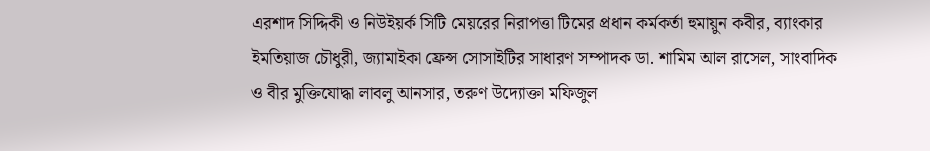এরশাদ সিদ্দিকী ও নিউইয়র্ক সিটি মেয়রের নিরাপত্তা টিমের প্রধান কর্মকর্তা হুমায়ুন কবীর, ব্যাংকার ইমতিয়াজ চৌধুরী, জ্যামাইকা ফ্রেন্স সোসাইটির সাধারণ সম্পাদক ডা. শামিম আল রাসেল, সাংবাদিক ও বীর মুক্তিযোদ্ধা লাবলু আনসার, তরুণ উদ্যোক্তা মফিজুল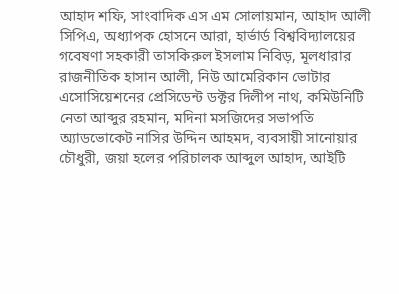আহাদ শফি, সাংবাদিক এস এম সোলায়মান, আহাদ আলী সিপিএ, অধ্যাপক হোসনে আরা, হার্ভার্ড বিশ্ববিদ্যালয়ের গবেষণা সহকারী তাসকিরুল ইসলাম নিবিড়, মূলধারার রাজনীতিক হাসান আলী, নিউ আমেরিকান ভোটার এসোসিয়েশনের প্রেসিডেন্ট ডক্টর দিলীপ নাথ, কমিউনিটি নেতা আব্দুর রহমান, মদিনা মসজিদের সভাপতি অ্যাডভোকেট নাসির উদ্দিন আহমদ, ব্যবসায়ী সানোয়ার চৌধুরী, জয়া হলের পরিচালক আব্দুল আহাদ, আইটি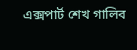এক্সপার্ট শেখ গালিব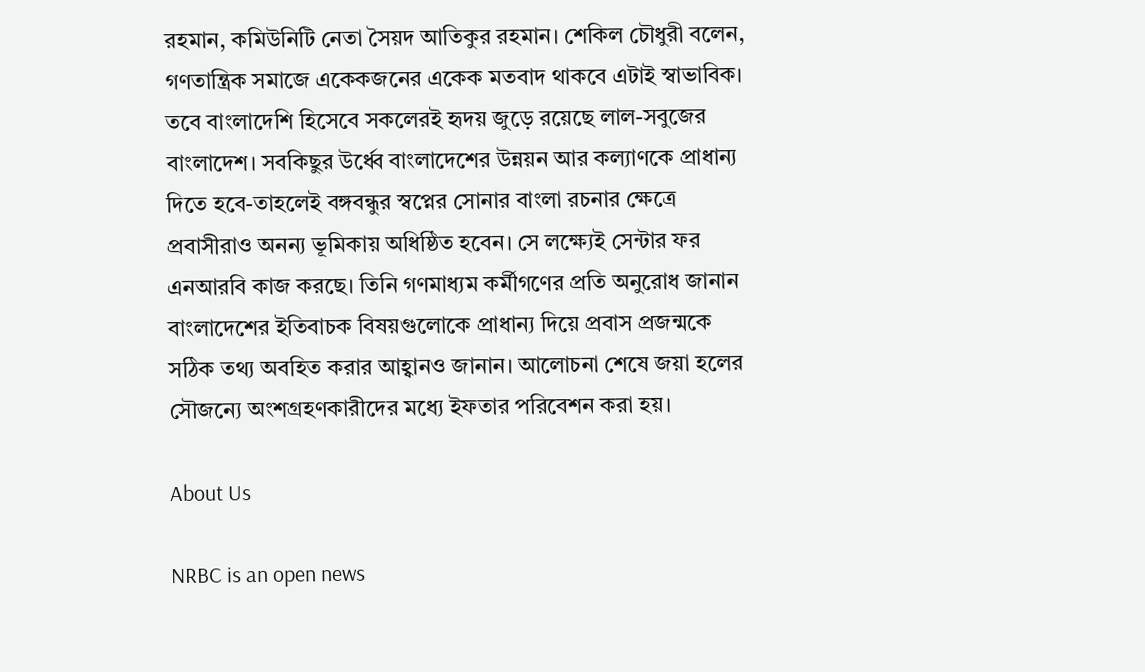রহমান, কমিউনিটি নেতা সৈয়দ আতিকুর রহমান। শেকিল চৌধুরী বলেন, গণতান্ত্রিক সমাজে একেকজনের একেক মতবাদ থাকবে এটাই স্বাভাবিক। তবে বাংলাদেশি হিসেবে সকলেরই হৃদয় জুড়ে রয়েছে লাল-সবুজের বাংলাদেশ। সবকিছুর উর্ধ্বে বাংলাদেশের উন্নয়ন আর কল্যাণকে প্রাধান্য দিতে হবে-তাহলেই বঙ্গবন্ধুর স্বপ্নের সোনার বাংলা রচনার ক্ষেত্রে প্রবাসীরাও অনন্য ভূমিকায় অধিষ্ঠিত হবেন। সে লক্ষ্যেই সেন্টার ফর এনআরবি কাজ করছে। তিনি গণমাধ্যম কর্মীগণের প্রতি অনুরোধ জানান বাংলাদেশের ইতিবাচক বিষয়গুলোকে প্রাধান্য দিয়ে প্রবাস প্রজন্মকে সঠিক তথ্য অবহিত করার আহ্বানও জানান। আলোচনা শেষে জয়া হলের সৌজন্যে অংশগ্রহণকারীদের মধ্যে ইফতার পরিবেশন করা হয়।

About Us

NRBC is an open news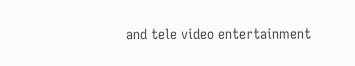and tele video entertainment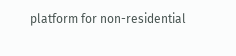platform for non-residential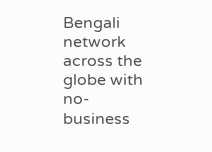Bengali network across the globe with no-business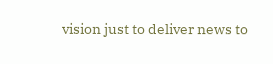vision just to deliver news to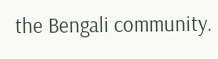the Bengali community.